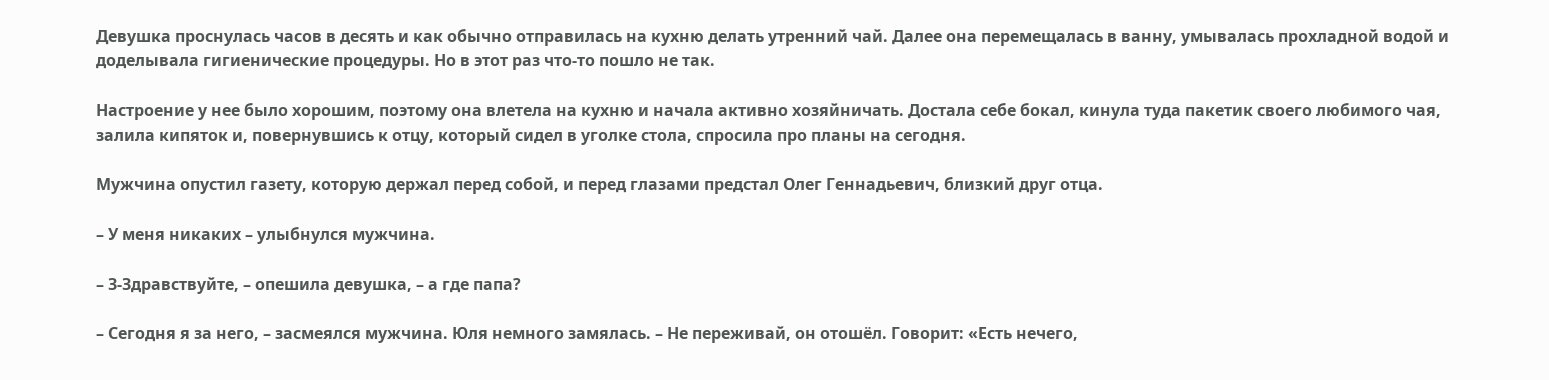Девушка проснулась часов в десять и как обычно отправилась на кухню делать утренний чай. Далее она перемещалась в ванну, умывалась прохладной водой и доделывала гигиенические процедуры. Но в этот раз что-то пошло не так.

Настроение у нее было хорошим, поэтому она влетела на кухню и начала активно хозяйничать. Достала себе бокал, кинула туда пакетик своего любимого чая, залила кипяток и, повернувшись к отцу, который сидел в уголке стола, спросила про планы на сегодня.

Мужчина опустил газету, которую держал перед собой, и перед глазами предстал Олег Геннадьевич, близкий друг отца.

– У меня никаких – улыбнулся мужчина.

– З-Здравствуйте, – опешила девушка, – а где папа?

– Сегодня я за него, – засмеялся мужчина. Юля немного замялась. – Не переживай, он отошёл. Говорит: «Есть нечего,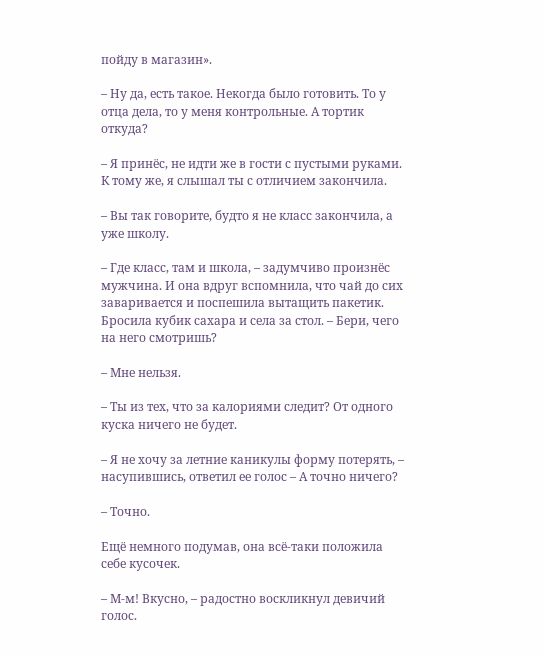пойду в магазин».

– Ну да, есть такое. Некогда было готовить. То у отца дела, то у меня контрольные. А тортик откуда?

– Я принёс, не идти же в гости с пустыми руками. К тому же, я слышал ты с отличием закончила.

– Вы так говорите, будто я не класс закончила, а уже школу.

– Где класс, там и школа, – задумчиво произнёс мужчина. И она вдруг вспомнила, что чай до сих заваривается и поспешила вытащить пакетик. Бросила кубик сахара и села за стол. – Бери, чего на него смотришь?

– Мне нельзя.

– Ты из тех, что за калориями следит? От одного куска ничего не будет.

– Я не хочу за летние каникулы форму потерять, – насупившись, ответил ее голос – А точно ничего?

– Точно.

Ещё немного подумав, она всё-таки положила себе кусочек.

– М-м! Вкусно, – радостно воскликнул девичий голос.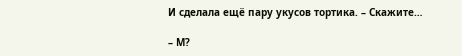И сделала ещё пару укусов тортика. – Скажите…

– М?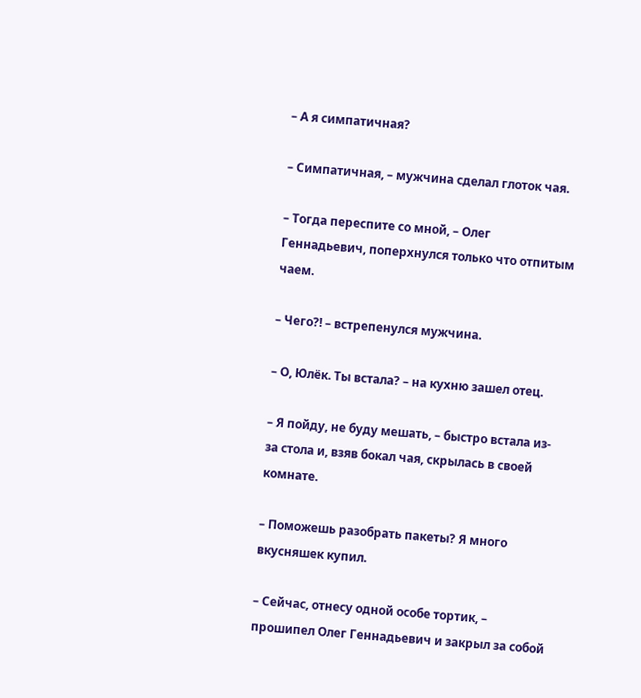– А я симпатичная?

– Симпатичная, – мужчина сделал глоток чая.

– Тогда переспите со мной, – Олег Геннадьевич, поперхнулся только что отпитым чаем.

– Чего?! – встрепенулся мужчина.

– О, Юлёк. Ты встала? – на кухню зашел отец.

– Я пойду, не буду мешать, – быстро встала из-за стола и, взяв бокал чая, скрылась в своей комнате.

– Поможешь разобрать пакеты? Я много вкусняшек купил.

– Сейчас, отнесу одной особе тортик, – прошипел Олег Геннадьевич и закрыл за собой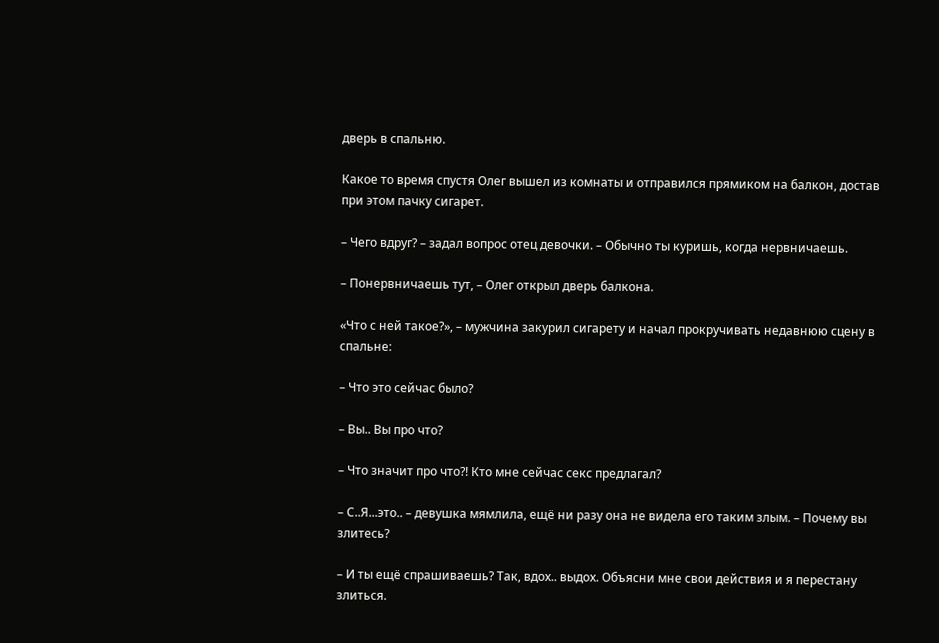дверь в спальню.

Какое то время спустя Олег вышел из комнаты и отправился прямиком на балкон, достав при этом пачку сигарет.

– Чего вдруг? – задал вопрос отец девочки. – Обычно ты куришь, когда нервничаешь.

– Понервничаешь тут, – Олег открыл дверь балкона.

«Что с ней такое?», – мужчина закурил сигарету и начал прокручивать недавнюю сцену в спальне:

– Что это сейчас было?

– Вы.. Вы про что?

– Что значит про что?! Кто мне сейчас секс предлагал?

– С..Я...это.. – девушка мямлила, ещё ни разу она не видела его таким злым. – Почему вы злитесь?

– И ты ещё спрашиваешь? Так, вдох.. выдох. Объясни мне свои действия и я перестану злиться.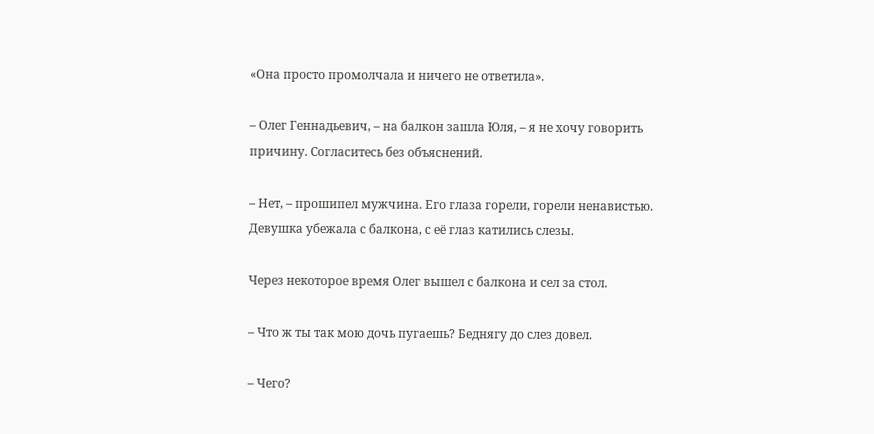«Она просто промолчала и ничего не ответила».

– Олег Геннадьевич, – на балкон зашла Юля, – я не хочу говорить причину. Согласитесь без объяснений.

– Нет, – прошипел мужчина. Его глаза горели, горели ненавистью. Девушка убежала с балкона, с её глаз катились слезы.

Через некоторое время Олег вышел с балкона и сел за стол.

– Что ж ты так мою дочь пугаешь? Беднягу до слез довел.

– Чего?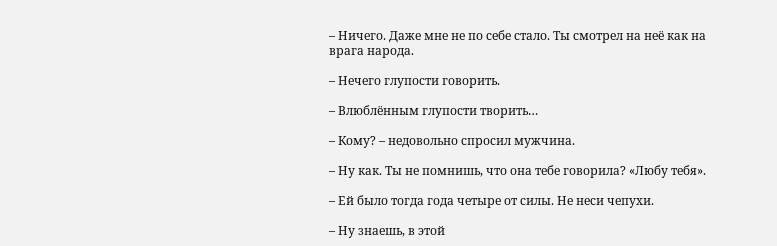– Ничего. Даже мне не по себе стало. Ты смотрел на неё как на врага народа.

– Нечего глупости говорить.

– Влюблённым глупости творить…

– Кому? – недовольно спросил мужчина.

– Ну как. Ты не помнишь, что она тебе говорила? «Любу тебя».

– Ей было тогда года четыре от силы. Не неси чепухи.

– Ну знаешь, в этой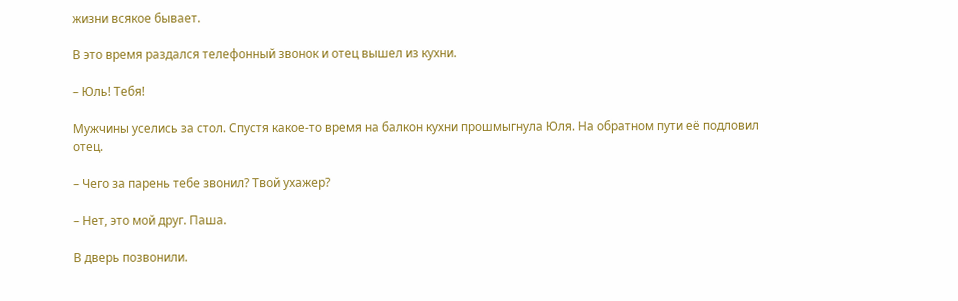жизни всякое бывает.

В это время раздался телефонный звонок и отец вышел из кухни.

– Юль! Тебя!

Мужчины уселись за стол. Спустя какое-то время на балкон кухни прошмыгнула Юля. На обратном пути её подловил отец.

– Чего за парень тебе звонил? Твой ухажер?

– Нет, это мой друг. Паша.

В дверь позвонили.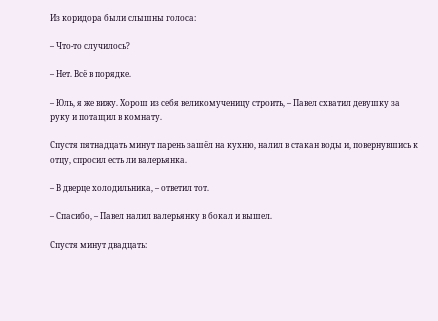Из коридора были слышны голоса:

– Что-то случилось?

– Нет. Всё в порядке.

– Юль, я же вижу. Хорош из себя великомученицу строить, – Павел схватил девушку за руку и потащил в комнату.

Спустя пятнадцать минут парень зашёл на кухню, налил в стакан воды и, повернувшись к отцу, спросил есть ли валерьянка.

– В дверце холодильника, – ответил тот.

– Спасибо, – Павел налил валерьянку в бокал и вышел.

Спустя минут двадцать: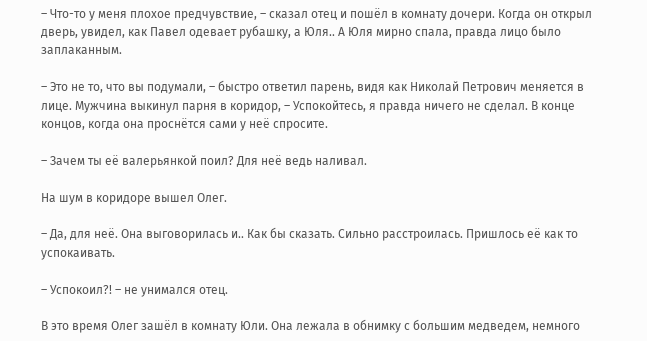– Что-то у меня плохое предчувствие, – сказал отец и пошёл в комнату дочери. Когда он открыл дверь, увидел, как Павел одевает рубашку, а Юля.. А Юля мирно спала, правда лицо было заплаканным.

– Это не то, что вы подумали, – быстро ответил парень, видя как Николай Петрович меняется в лице. Мужчина выкинул парня в коридор, – Успокойтесь, я правда ничего не сделал. В конце концов, когда она проснётся сами у неё спросите.

– Зачем ты её валерьянкой поил? Для неё ведь наливал.

На шум в коридоре вышел Олег.

– Да, для неё. Она выговорилась и.. Как бы сказать. Сильно расстроилась. Пришлось её как то успокаивать.

– Успокоил?! – не унимался отец.

В это время Олег зашёл в комнату Юли. Она лежала в обнимку с большим медведем, немного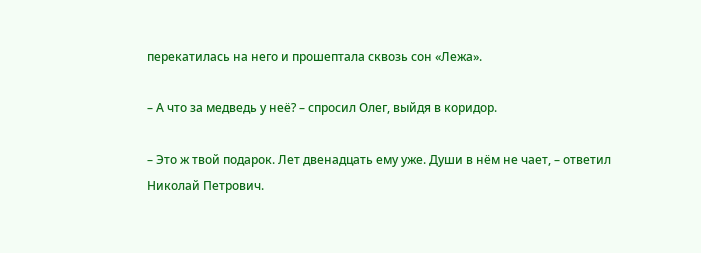перекатилась на него и прошептала сквозь сон «Лежа».

– А что за медведь у неё? – спросил Олег, выйдя в коридор.

– Это ж твой подарок. Лет двенадцать ему уже. Души в нём не чает, – ответил Николай Петрович.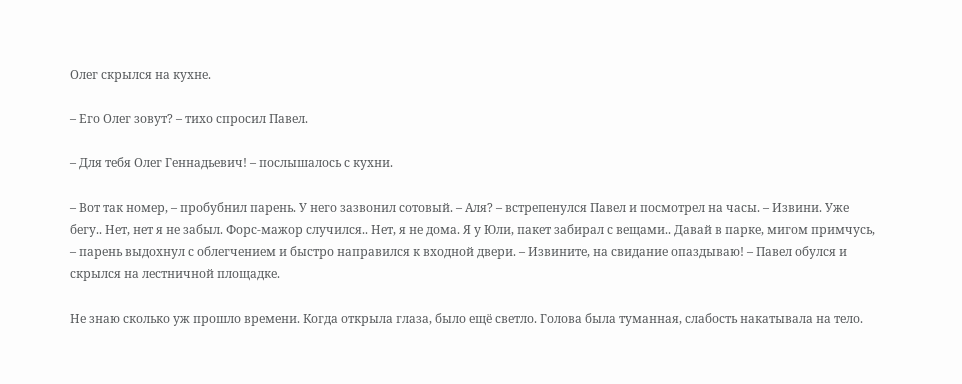Олег скрылся на кухне.

– Его Олег зовут? – тихо спросил Павел.

– Для тебя Олег Геннадьевич! – послышалось с кухни.

– Вот так номер, – пробубнил парень. У него зазвонил сотовый. – Аля? – встрепенулся Павел и посмотрел на часы. – Извини. Уже бегу.. Нет, нет я не забыл. Форс-мажор случился.. Нет, я не дома. Я у Юли, пакет забирал с вещами.. Давай в парке, мигом примчусь, – парень выдохнул с облегчением и быстро направился к входной двери. – Извините, на свидание опаздываю! – Павел обулся и скрылся на лестничной площадке.

Не знаю сколько уж прошло времени. Когда открыла глаза, было ещё светло. Голова была туманная, слабость накатывала на тело.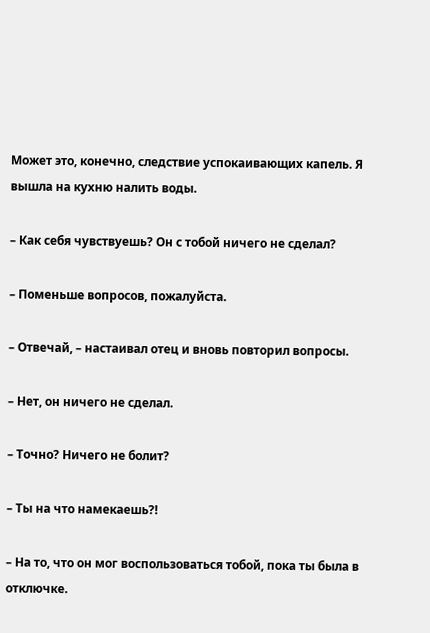Может это, конечно, следствие успокаивающих капель. Я вышла на кухню налить воды.

– Как себя чувствуешь? Он с тобой ничего не сделал?

– Поменьше вопросов, пожалуйста.

– Отвечай, – настаивал отец и вновь повторил вопросы.

– Нет, он ничего не сделал.

– Точно? Ничего не болит?

– Ты на что намекаешь?!

– На то, что он мог воспользоваться тобой, пока ты была в отключке.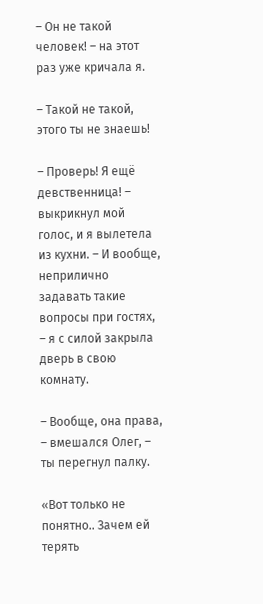– Он не такой человек! – на этот раз уже кричала я.

– Такой не такой, этого ты не знаешь!

– Проверь! Я ещё девственница! – выкрикнул мой голос, и я вылетела из кухни. – И вообще, неприлично задавать такие вопросы при гостях, – я с силой закрыла дверь в свою комнату.

– Вообще, она права, – вмешался Олег, – ты перегнул палку.

«Вот только не понятно.. Зачем ей терять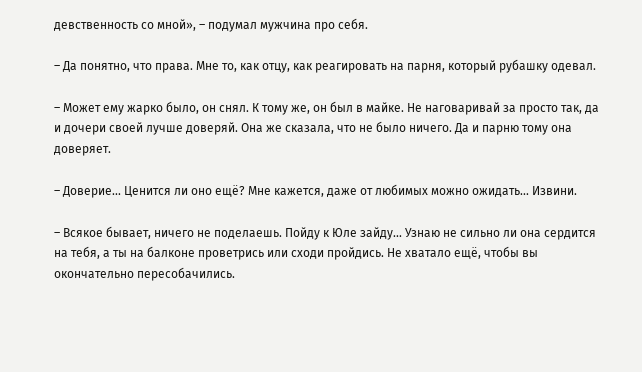девственность со мной», – подумал мужчина про себя.

– Да понятно, что права. Мне то, как отцу, как реагировать на парня, который рубашку одевал.

– Может ему жарко было, он снял. К тому же, он был в майке. Не наговаривай за просто так, да и дочери своей лучше доверяй. Она же сказала, что не было ничего. Да и парню тому она доверяет.

– Доверие... Ценится ли оно ещё? Мне кажется, даже от любимых можно ожидать... Извини.

– Всякое бывает, ничего не поделаешь. Пойду к Юле зайду... Узнаю не сильно ли она сердится на тебя, а ты на балконе проветрись или сходи пройдись. Не хватало ещё, чтобы вы окончательно пересобачились.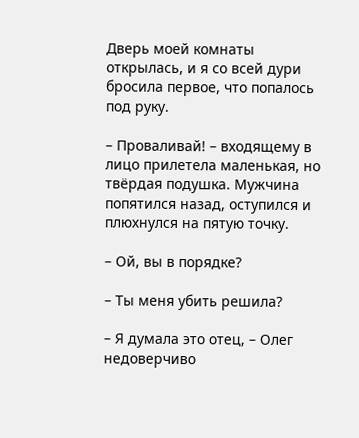Дверь моей комнаты открылась, и я со всей дури бросила первое, что попалось под руку.

– Проваливай! – входящему в лицо прилетела маленькая, но твёрдая подушка. Мужчина попятился назад, оступился и плюхнулся на пятую точку.

– Ой, вы в порядке?

– Ты меня убить решила?

– Я думала это отец, – Олег недоверчиво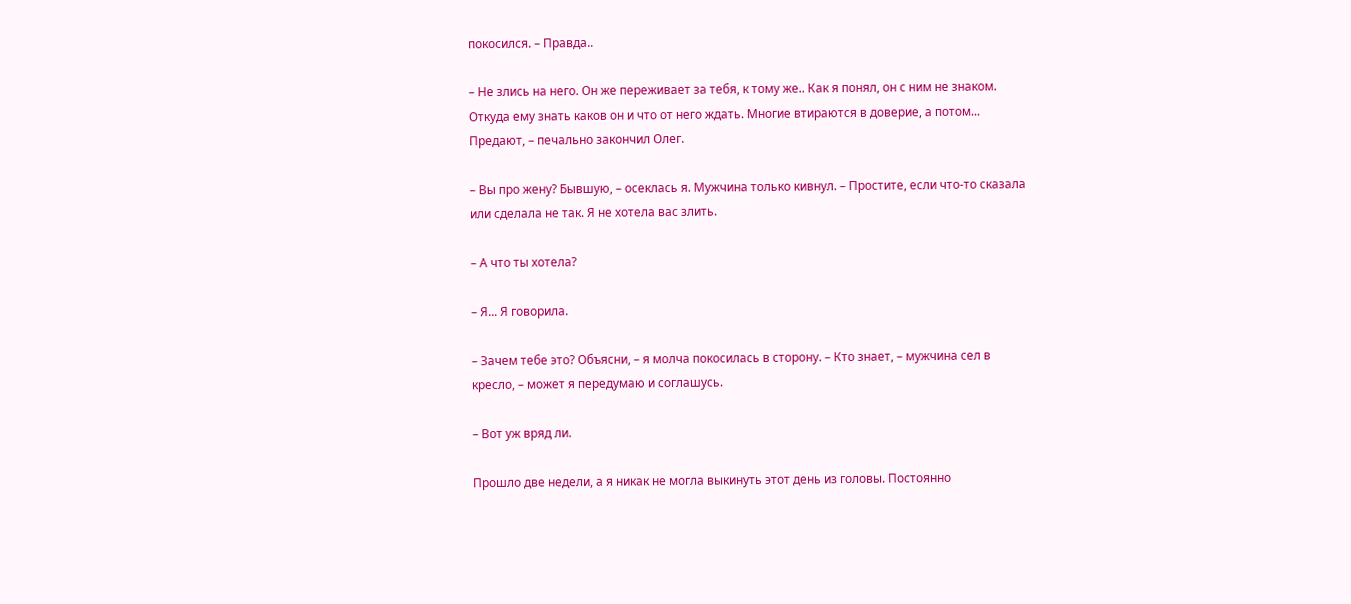покосился. – Правда..

– Не злись на него. Он же переживает за тебя, к тому же.. Как я понял, он с ним не знаком. Откуда ему знать каков он и что от него ждать. Многие втираются в доверие, а потом... Предают, – печально закончил Олег.

– Вы про жену? Бывшую, – осеклась я. Мужчина только кивнул. – Простите, если что-то сказала или сделала не так. Я не хотела вас злить.

– А что ты хотела?

– Я... Я говорила.

– Зачем тебе это? Объясни, – я молча покосилась в сторону. – Кто знает, – мужчина сел в кресло, – может я передумаю и соглашусь.

– Вот уж вряд ли.

Прошло две недели, а я никак не могла выкинуть этот день из головы. Постоянно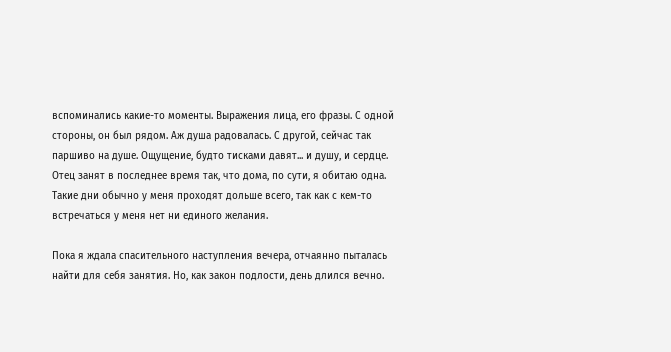вспоминались какие-то моменты. Выражения лица, его фразы. С одной стороны, он был рядом. Аж душа радовалась. С другой, сейчас так паршиво на душе. Ощущение, будто тисками давят... и душу, и сердце. Отец занят в последнее время так, что дома, по сути, я обитаю одна. Такие дни обычно у меня проходят дольше всего, так как с кем-то встречаться у меня нет ни единого желания.

Пока я ждала спасительного наступления вечера, отчаянно пыталась найти для себя занятия. Но, как закон подлости, день длился вечно.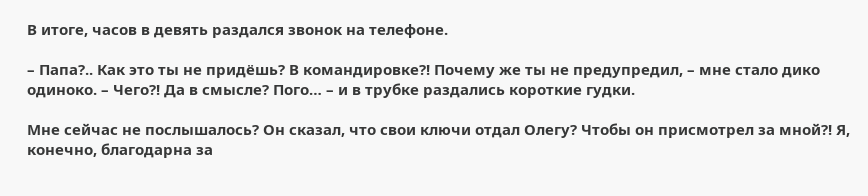В итоге, часов в девять раздался звонок на телефоне.

– Папа?.. Как это ты не придёшь? В командировке?! Почему же ты не предупредил, – мне стало дико одиноко. – Чего?! Да в смысле? Пого… – и в трубке раздались короткие гудки.

Мне сейчас не послышалось? Он сказал, что свои ключи отдал Олегу? Чтобы он присмотрел за мной?! Я, конечно, благодарна за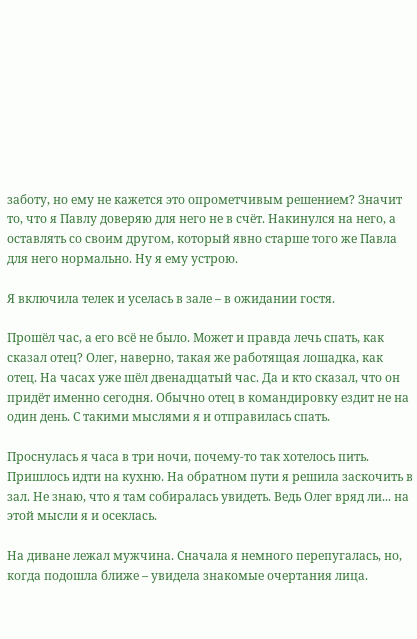заботу, но ему не кажется это опрометчивым решением? Значит то, что я Павлу доверяю для него не в счёт. Накинулся на него, а оставлять со своим другом, который явно старше того же Павла для него нормально. Ну я ему устрою.

Я включила телек и уселась в зале – в ожидании гостя.

Прошёл час, а его всё не было. Может и правда лечь спать, как сказал отец? Олег, наверно, такая же работящая лошадка, как отец. На часах уже шёл двенадцатый час. Да и кто сказал, что он придёт именно сегодня. Обычно отец в командировку ездит не на один день. С такими мыслями я и отправилась спать.

Проснулась я часа в три ночи, почему-то так хотелось пить. Пришлось идти на кухню. На обратном пути я решила заскочить в зал. Не знаю, что я там собиралась увидеть. Ведь Олег вряд ли... на этой мысли я и осеклась.

На диване лежал мужчина. Сначала я немного перепугалась, но, когда подошла ближе – увидела знакомые очертания лица.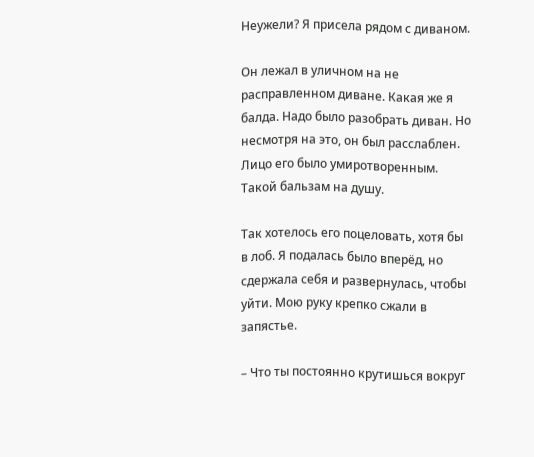Неужели? Я присела рядом с диваном.

Он лежал в уличном на не расправленном диване. Какая же я балда. Надо было разобрать диван. Но несмотря на это, он был расслаблен. Лицо его было умиротворенным. Такой бальзам на душу.

Так хотелось его поцеловать, хотя бы в лоб. Я подалась было вперёд, но сдержала себя и развернулась, чтобы уйти. Мою руку крепко сжали в запястье.

– Что ты постоянно крутишься вокруг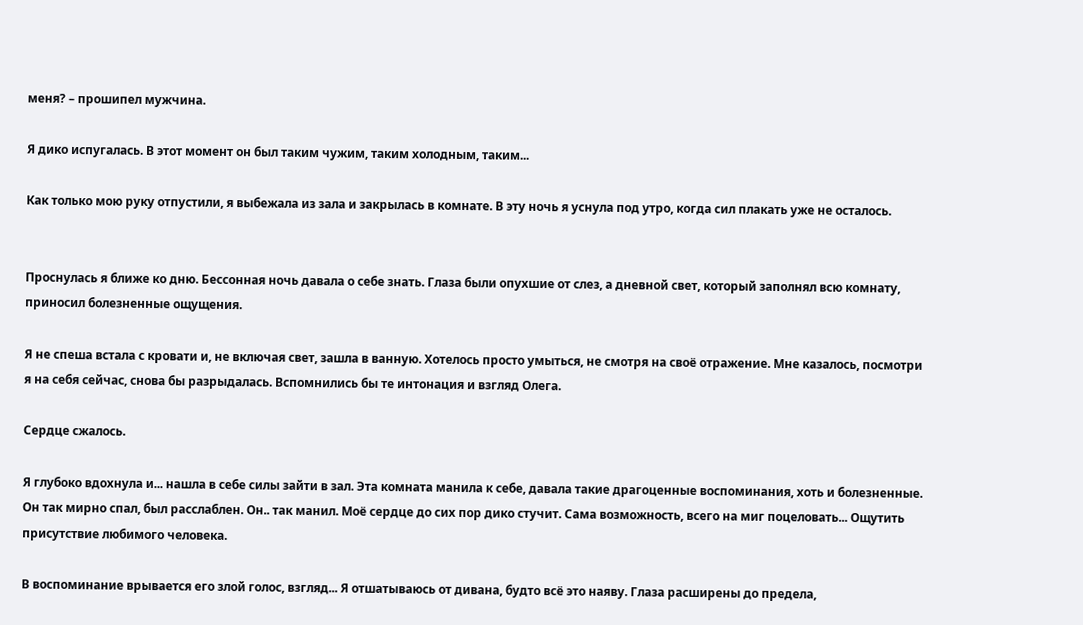меня? – прошипел мужчина.

Я дико испугалась. В этот момент он был таким чужим, таким холодным, таким...

Как только мою руку отпустили, я выбежала из зала и закрылась в комнате. В эту ночь я уснула под утро, когда сил плакать уже не осталось.


Проснулась я ближе ко дню. Бессонная ночь давала о себе знать. Глаза были опухшие от слез, а дневной свет, который заполнял всю комнату, приносил болезненные ощущения.

Я не спеша встала с кровати и, не включая свет, зашла в ванную. Хотелось просто умыться, не смотря на своё отражение. Мне казалось, посмотри я на себя сейчас, снова бы разрыдалась. Вспомнились бы те интонация и взгляд Олега.

Сердце сжалось.

Я глубоко вдохнула и... нашла в себе силы зайти в зал. Эта комната манила к себе, давала такие драгоценные воспоминания, хоть и болезненные. Он так мирно спал, был расслаблен. Он.. так манил. Моё сердце до сих пор дико стучит. Сама возможность, всего на миг поцеловать... Ощутить присутствие любимого человека.

В воспоминание врывается его злой голос, взгляд... Я отшатываюсь от дивана, будто всё это наяву. Глаза расширены до предела,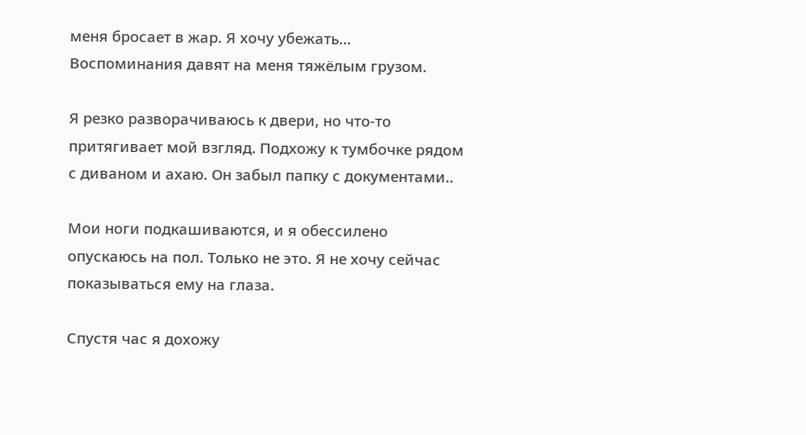меня бросает в жар. Я хочу убежать... Воспоминания давят на меня тяжёлым грузом.

Я резко разворачиваюсь к двери, но что-то притягивает мой взгляд. Подхожу к тумбочке рядом с диваном и ахаю. Он забыл папку с документами..

Мои ноги подкашиваются, и я обессилено опускаюсь на пол. Только не это. Я не хочу сейчас показываться ему на глаза.

Спустя час я дохожу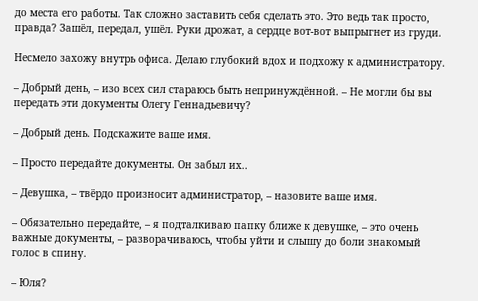до места его работы. Так сложно заставить себя сделать это. Это ведь так просто, правда? Зашёл, передал, ушёл. Руки дрожат, а сердце вот-вот выпрыгнет из груди.

Несмело захожу внутрь офиса. Делаю глубокий вдох и подхожу к администратору.

– Добрый день, – изо всех сил стараюсь быть непринуждённой. – Не могли бы вы передать эти документы Олегу Геннадьевичу?

– Добрый день. Подскажите ваше имя.

– Просто передайте документы. Он забыл их..

– Девушка, – твёрдо произносит администратор, – назовите ваше имя.

– Обязательно передайте, – я подталкиваю папку ближе к девушке, – это очень важные документы, – разворачиваюсь, чтобы уйти и слышу до боли знакомый голос в спину.

– Юля?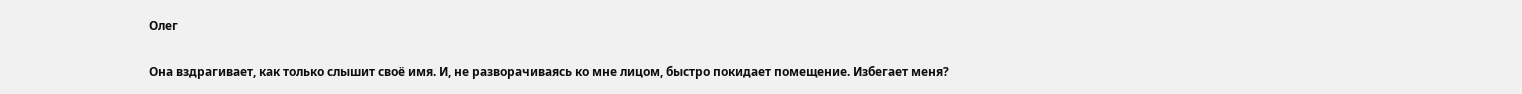Олег

Она вздрагивает, как только слышит своё имя. И, не разворачиваясь ко мне лицом, быстро покидает помещение. Избегает меня?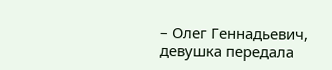– Олег Геннадьевич, девушка передала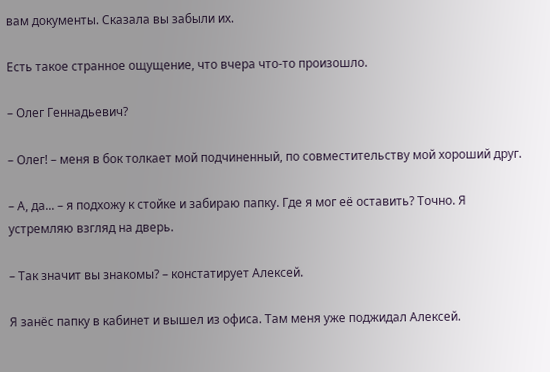вам документы. Сказала вы забыли их.

Есть такое странное ощущение, что вчера что-то произошло.

– Олег Геннадьевич?

– Олег! – меня в бок толкает мой подчиненный, по совместительству мой хороший друг.

– А, да... – я подхожу к стойке и забираю папку. Где я мог её оставить? Точно. Я устремляю взгляд на дверь.

– Так значит вы знакомы? – констатирует Алексей.

Я занёс папку в кабинет и вышел из офиса. Там меня уже поджидал Алексей.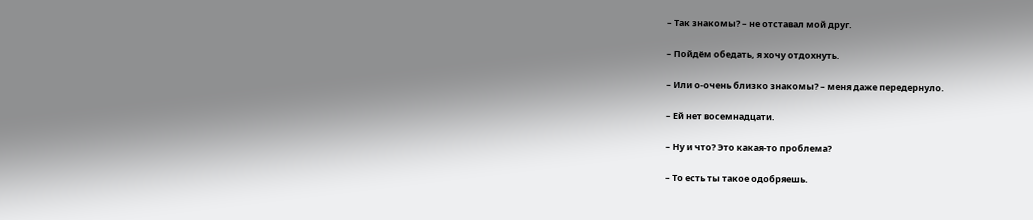– Так знакомы? – не отставал мой друг.

– Пойдём обедать, я хочу отдохнуть.

– Или о-очень близко знакомы? – меня даже передернуло.

– Ей нет восемнадцати.

– Ну и что? Это какая-то проблема?

– То есть ты такое одобряешь.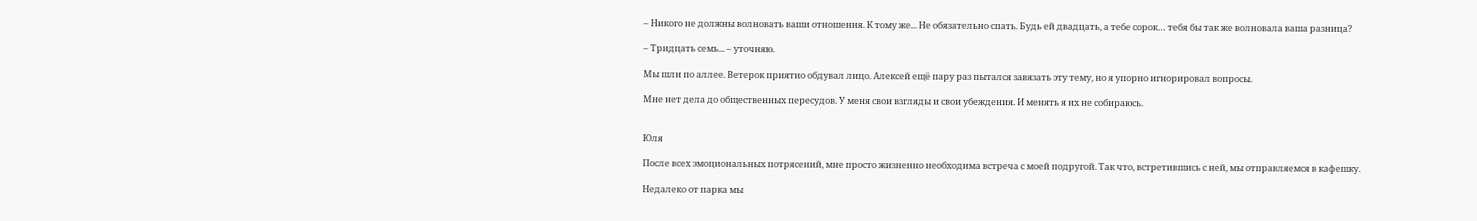– Никого не должны волновать ваши отношения. К тому же... Не обязательно спать. Будь ей двадцать, а тебе сорок… тебя бы так же волновала ваша разница?

– Тридцать семь... – уточняю.

Мы шли по аллее. Ветерок приятно обдувал лицо. Алексей ещё пару раз пытался завязать эту тему, но я упорно игнорировал вопросы.

Мне нет дела до общественных пересудов. У меня свои взгляды и свои убеждения. И менять я их не собираюсь.


Юля

После всех эмоциональных потрясений, мне просто жизненно необходима встреча с моей подругой. Так что, встретившись с ней, мы отправляемся в кафешку.

Недалеко от парка мы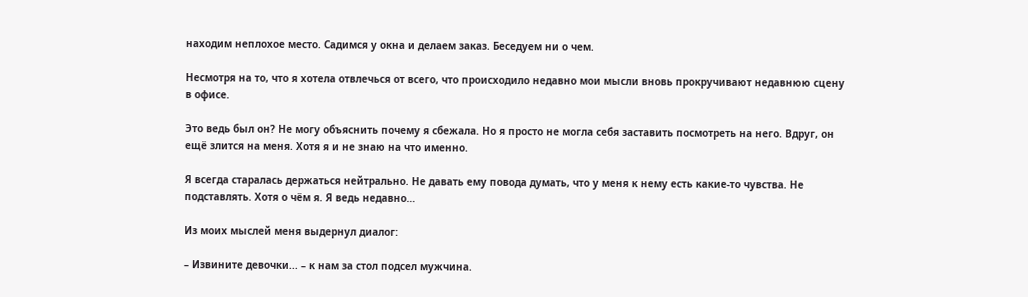находим неплохое место. Садимся у окна и делаем заказ. Беседуем ни о чем.

Несмотря на то, что я хотела отвлечься от всего, что происходило недавно мои мысли вновь прокручивают недавнюю сцену в офисе.

Это ведь был он? Не могу объяснить почему я сбежала. Но я просто не могла себя заставить посмотреть на него. Вдруг, он ещё злится на меня. Хотя я и не знаю на что именно.

Я всегда старалась держаться нейтрально. Не давать ему повода думать, что у меня к нему есть какие-то чувства. Не подставлять. Хотя о чём я. Я ведь недавно…

Из моих мыслей меня выдернул диалог:

– Извините девочки... – к нам за стол подсел мужчина.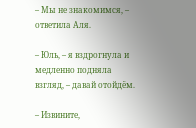– Мы не знакомимся, – ответила Аля.

– Юль, – я вздрогнула и медленно подняла взгляд, – давай отойдём.

– Извините,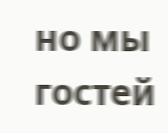но мы гостей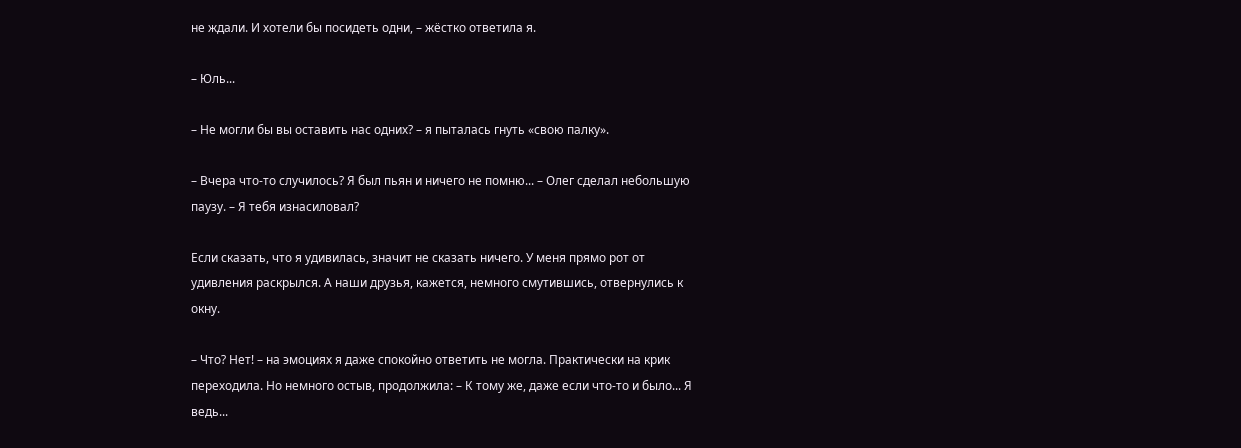не ждали. И хотели бы посидеть одни, – жёстко ответила я.

– Юль...

– Не могли бы вы оставить нас одних? – я пыталась гнуть «свою палку».

– Вчера что-то случилось? Я был пьян и ничего не помню... – Олег сделал небольшую паузу. – Я тебя изнасиловал?

Если сказать, что я удивилась, значит не сказать ничего. У меня прямо рот от удивления раскрылся. А наши друзья, кажется, немного смутившись, отвернулись к окну.

– Что? Нет! – на эмоциях я даже спокойно ответить не могла. Практически на крик переходила. Но немного остыв, продолжила: – К тому же, даже если что-то и было... Я ведь...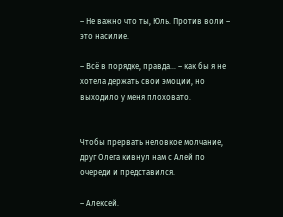– Не важно что ты, Юль. Против воли – это насилие.

– Всё в порядке, правда... – как бы я не хотела держать свои эмоции, но выходило у меня плоховато.


Чтобы прервать неловкое молчание, друг Олега кивнул нам с Алей по очереди и представился.

– Алексей.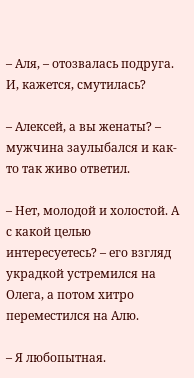– Аля, – отозвалась подруга. И, кажется, смутилась?

– Алексей, а вы женаты? – мужчина заулыбался и как-то так живо ответил.

– Нет, молодой и холостой. А с какой целью интересуетесь? – его взгляд украдкой устремился на Олега, а потом хитро переместился на Алю.

– Я любопытная.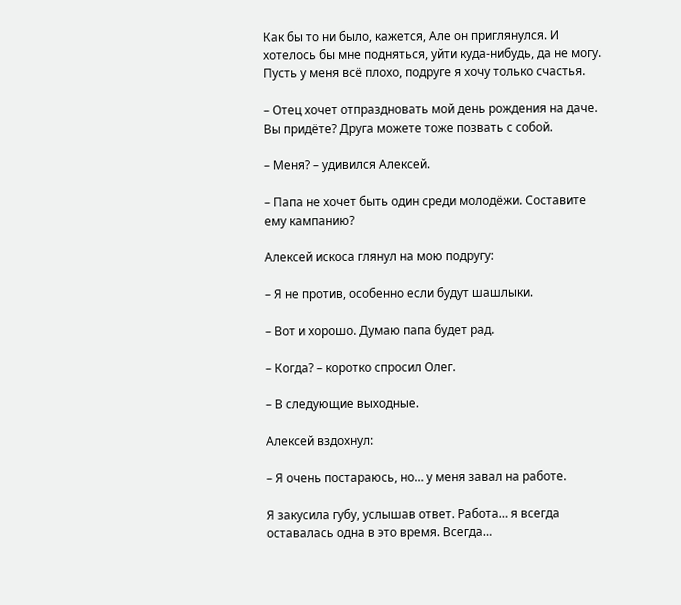Как бы то ни было, кажется, Але он приглянулся. И хотелось бы мне подняться, уйти куда-нибудь, да не могу. Пусть у меня всё плохо, подруге я хочу только счастья.

– Отец хочет отпраздновать мой день рождения на даче. Вы придёте? Друга можете тоже позвать с собой.

– Меня? – удивился Алексей.

– Папа не хочет быть один среди молодёжи. Составите ему кампанию?

Алексей искоса глянул на мою подругу:

– Я не против, особенно если будут шашлыки.

– Вот и хорошо. Думаю папа будет рад.

– Когда? – коротко спросил Олег.

– В следующие выходные.

Алексей вздохнул:

– Я очень постараюсь, но… у меня завал на работе.

Я закусила губу, услышав ответ. Работа… я всегда оставалась одна в это время. Всегда…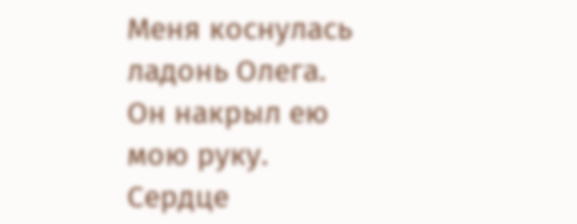Меня коснулась ладонь Олега. Он накрыл ею мою руку. Сердце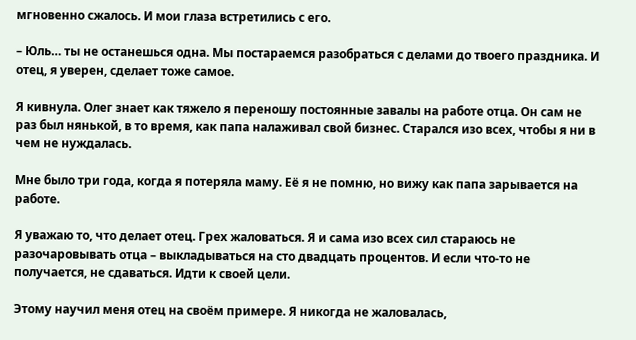мгновенно сжалось. И мои глаза встретились с его.

– Юль… ты не останешься одна. Мы постараемся разобраться с делами до твоего праздника. И отец, я уверен, сделает тоже самое.

Я кивнула. Олег знает как тяжело я переношу постоянные завалы на работе отца. Он сам не раз был нянькой, в то время, как папа налаживал свой бизнес. Старался изо всех, чтобы я ни в чем не нуждалась.

Мне было три года, когда я потеряла маму. Её я не помню, но вижу как папа зарывается на работе.

Я уважаю то, что делает отец. Грех жаловаться. Я и сама изо всех сил стараюсь не разочаровывать отца – выкладываться на сто двадцать процентов. И если что-то не получается, не сдаваться. Идти к своей цели.

Этому научил меня отец на своём примере. Я никогда не жаловалась,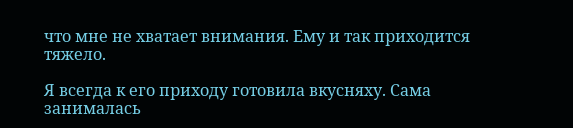что мне не хватает внимания. Ему и так приходится тяжело.

Я всегда к его приходу готовила вкусняху. Сама занималась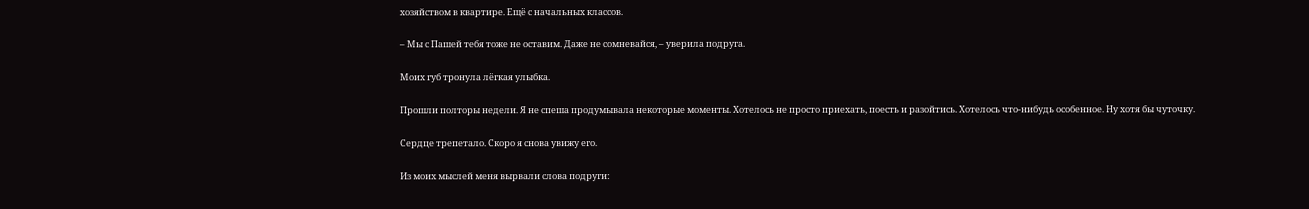хозяйством в квартире. Ещё с начальных классов.

– Мы с Пашей тебя тоже не оставим. Даже не сомневайся, – уверила подруга.

Моих губ тронула лёгкая улыбка.

Прошли полторы недели. Я не спеша продумывала некоторые моменты. Хотелось не просто приехать, поесть и разойтись. Хотелось что-нибудь особенное. Ну хотя бы чуточку.

Сердце трепетало. Скоро я снова увижу его.

Из моих мыслей меня вырвали слова подруги: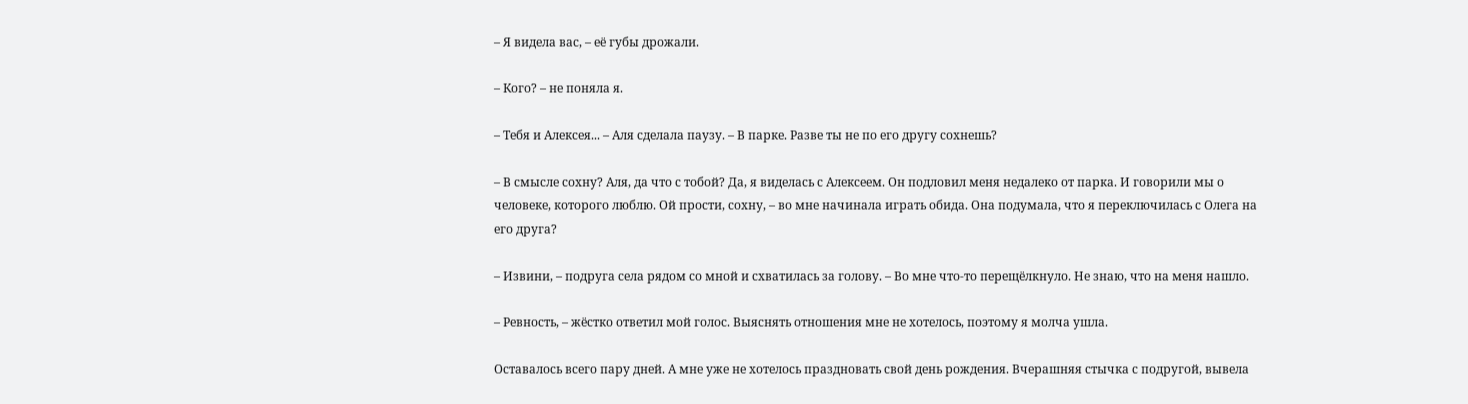– Я видела вас, – её губы дрожали.

– Кого? – не поняла я.

– Тебя и Алексея... – Аля сделала паузу. – В парке. Разве ты не по его другу сохнешь?

– В смысле сохну? Аля, да что с тобой? Да, я виделась с Алексеем. Он подловил меня недалеко от парка. И говорили мы о человеке, которого люблю. Ой прости, сохну, – во мне начинала играть обида. Она подумала, что я переключилась с Олега на его друга?

– Извини, – подруга села рядом со мной и схватилась за голову. – Во мне что-то перещёлкнуло. Не знаю, что на меня нашло.

– Ревность, – жёстко ответил мой голос. Выяснять отношения мне не хотелось, поэтому я молча ушла.

Оставалось всего пару дней. А мне уже не хотелось праздновать свой день рождения. Вчерашняя стычка с подругой, вывела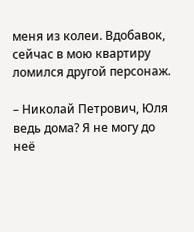меня из колеи. Вдобавок, сейчас в мою квартиру ломился другой персонаж.

– Николай Петрович, Юля ведь дома? Я не могу до неё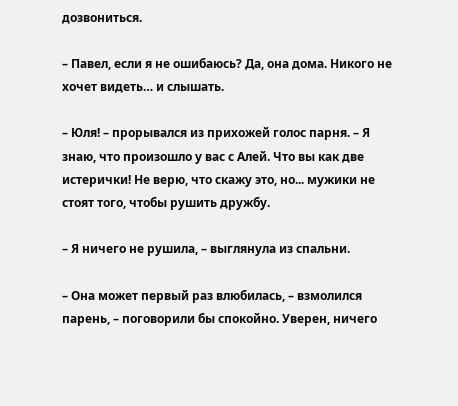дозвониться.

– Павел, если я не ошибаюсь? Да, она дома. Никого не хочет видеть… и слышать.

– Юля! – прорывался из прихожей голос парня. – Я знаю, что произошло у вас с Алей. Что вы как две истерички! Не верю, что скажу это, но... мужики не стоят того, чтобы рушить дружбу.

– Я ничего не рушила, – выглянула из спальни.

– Она может первый раз влюбилась, – взмолился парень, – поговорили бы спокойно. Уверен, ничего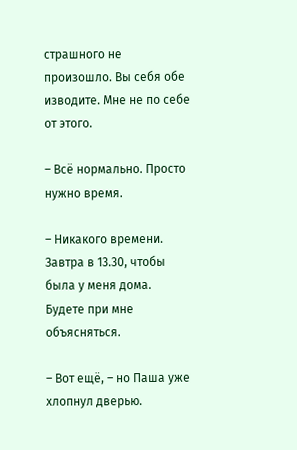страшного не произошло. Вы себя обе изводите. Мне не по себе от этого.

– Всё нормально. Просто нужно время.

– Никакого времени. Завтра в 13.30, чтобы была у меня дома. Будете при мне объясняться.

– Вот ещё, – но Паша уже хлопнул дверью.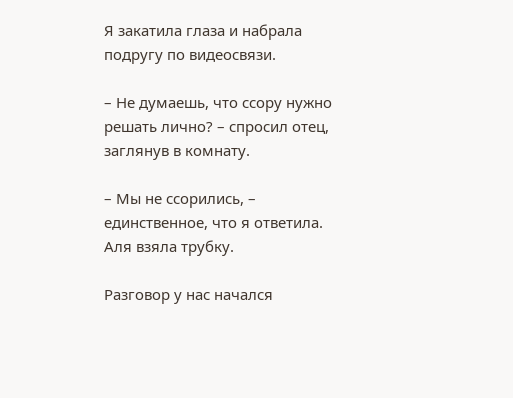Я закатила глаза и набрала подругу по видеосвязи.

– Не думаешь, что ссору нужно решать лично? – спросил отец, заглянув в комнату.

– Мы не ссорились, – единственное, что я ответила. Аля взяла трубку.

Разговор у нас начался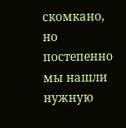скомкано, но постепенно мы нашли нужную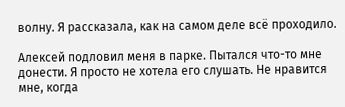волну. Я рассказала, как на самом деле всё проходило.

Алексей подловил меня в парке. Пытался что-то мне донести. Я просто не хотела его слушать. Не нравится мне, когда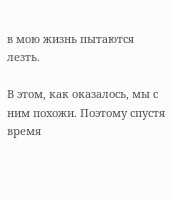в мою жизнь пытаются лезть.

В этом, как оказалось, мы с ним похожи. Поэтому спустя время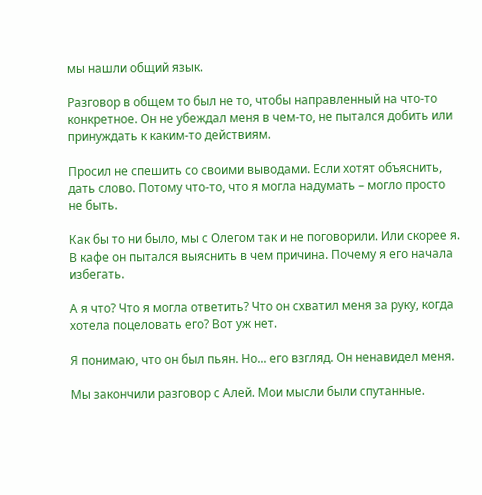мы нашли общий язык.

Разговор в общем то был не то, чтобы направленный на что-то конкретное. Он не убеждал меня в чем-то, не пытался добить или принуждать к каким-то действиям.

Просил не спешить со своими выводами. Если хотят объяснить, дать слово. Потому что-то, что я могла надумать – могло просто не быть.

Как бы то ни было, мы с Олегом так и не поговорили. Или скорее я. В кафе он пытался выяснить в чем причина. Почему я его начала избегать.

А я что? Что я могла ответить? Что он схватил меня за руку, когда хотела поцеловать его? Вот уж нет.

Я понимаю, что он был пьян. Но... его взгляд. Он ненавидел меня.

Мы закончили разговор с Алей. Мои мысли были спутанные.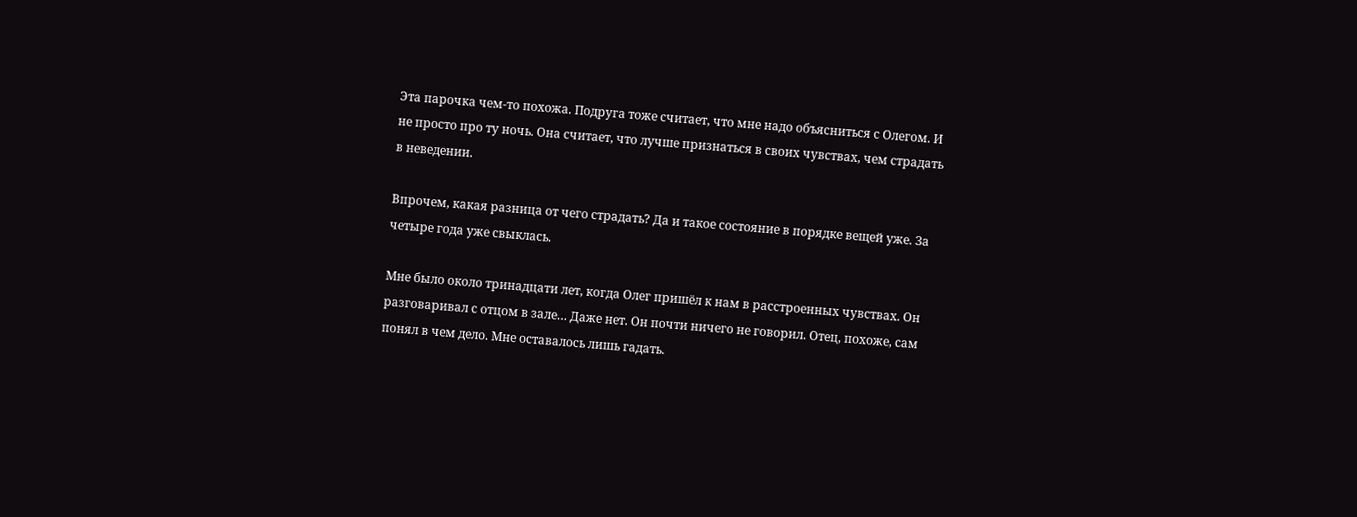Эта парочка чем-то похожа. Подруга тоже считает, что мне надо объясниться с Олегом. И не просто про ту ночь. Она считает, что лучше признаться в своих чувствах, чем страдать в неведении.

Впрочем, какая разница от чего страдать? Да и такое состояние в порядке вещей уже. За четыре года уже свыклась.

Мне было около тринадцати лет, когда Олег пришёл к нам в расстроенных чувствах. Он разговаривал с отцом в зале… Даже нет. Он почти ничего не говорил. Отец, похоже, сам понял в чем дело. Мне оставалось лишь гадать.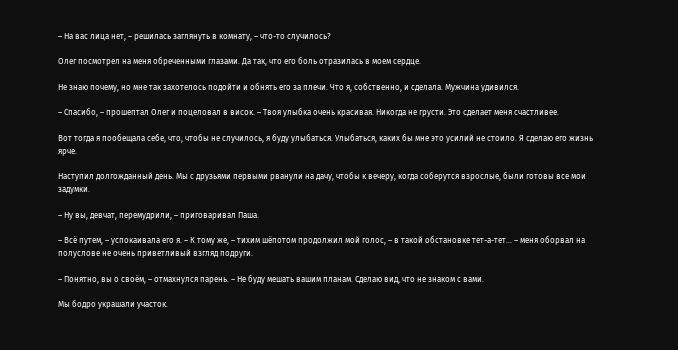– На вас лица нет, – решилась заглянуть в комнату, – что-то случилось?

Олег посмотрел на меня обреченными глазами. Да так, что его боль отразилась в моем сердце.

Не знаю почему, но мне так захотелось подойти и обнять его за плечи. Что я, собственно, и сделала. Мужчина удивился.

– Спасибо, – прошептал Олег и поцеловал в висок. – Твоя улыбка очень красивая. Никогда не грусти. Это сделает меня счастливее.

Вот тогда я пообещала себе, что, чтобы не случилось, я буду улыбаться. Улыбаться, каких бы мне это усилий не стоило. Я сделаю его жизнь ярче.

Наступил долгожданный день. Мы с друзьями первыми рванули на дачу, чтобы к вечеру, когда соберутся взрослые, были готовы все мои задумки.

– Ну вы, девчат, перемудрили, – приговаривал Паша.

– Всё путем, – успокаивала его я. – К тому же, – тихим шёпотом продолжил мой голос, – в такой обстановке тет-а-тет… – меня оборвал на полуслове не очень приветливый взгляд подруги.

– Понятно, вы о своём, – отмахнулся парень. – Не буду мешать вашим планам. Сделаю вид, что не знаком с вами.

Мы бодро украшали участок.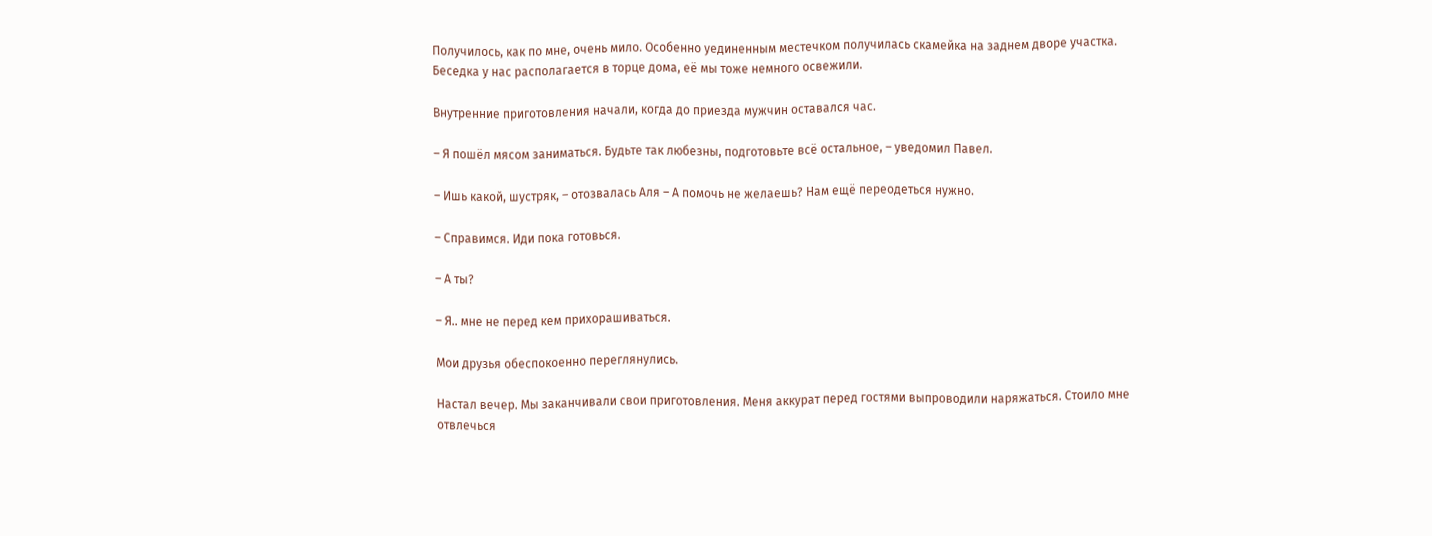Получилось, как по мне, очень мило. Особенно уединенным местечком получилась скамейка на заднем дворе участка. Беседка у нас располагается в торце дома, её мы тоже немного освежили.

Внутренние приготовления начали, когда до приезда мужчин оставался час.

– Я пошёл мясом заниматься. Будьте так любезны, подготовьте всё остальное, – уведомил Павел.

– Ишь какой, шустряк, – отозвалась Аля – А помочь не желаешь? Нам ещё переодеться нужно.

– Справимся. Иди пока готовься.

– А ты?

– Я.. мне не перед кем прихорашиваться.

Мои друзья обеспокоенно переглянулись.

Настал вечер. Мы заканчивали свои приготовления. Меня аккурат перед гостями выпроводили наряжаться. Стоило мне отвлечься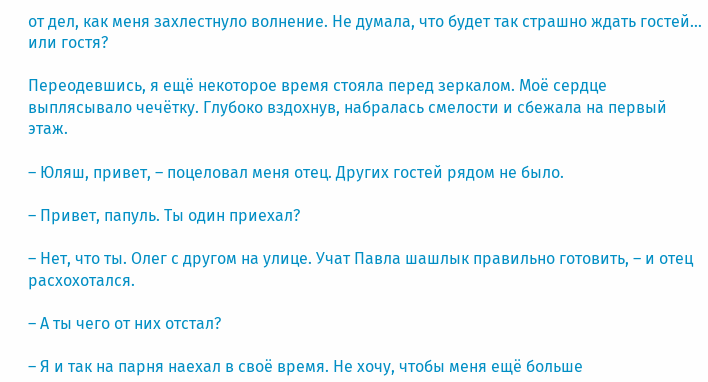от дел, как меня захлестнуло волнение. Не думала, что будет так страшно ждать гостей… или гостя?

Переодевшись, я ещё некоторое время стояла перед зеркалом. Моё сердце выплясывало чечётку. Глубоко вздохнув, набралась смелости и сбежала на первый этаж.

– Юляш, привет, – поцеловал меня отец. Других гостей рядом не было.

– Привет, папуль. Ты один приехал?

– Нет, что ты. Олег с другом на улице. Учат Павла шашлык правильно готовить, – и отец расхохотался.

– А ты чего от них отстал?

– Я и так на парня наехал в своё время. Не хочу, чтобы меня ещё больше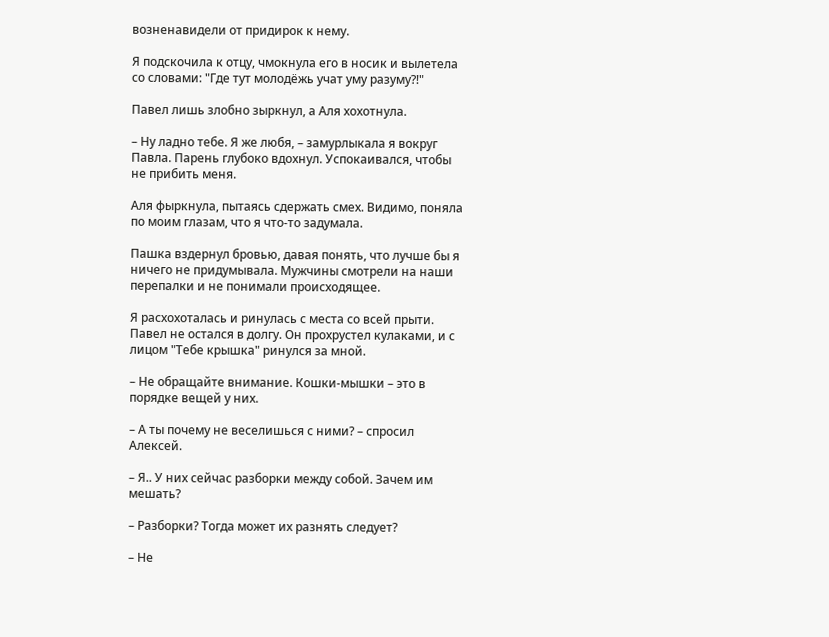возненавидели от придирок к нему.

Я подскочила к отцу, чмокнула его в носик и вылетела со словами: "Где тут молодёжь учат уму разуму?!"

Павел лишь злобно зыркнул, а Аля хохотнула.

– Ну ладно тебе. Я же любя, – замурлыкала я вокруг Павла. Парень глубоко вдохнул. Успокаивался, чтобы не прибить меня.

Аля фыркнула, пытаясь сдержать смех. Видимо, поняла по моим глазам, что я что-то задумала.

Пашка вздернул бровью, давая понять, что лучше бы я ничего не придумывала. Мужчины смотрели на наши перепалки и не понимали происходящее.

Я расхохоталась и ринулась с места со всей прыти. Павел не остался в долгу. Он прохрустел кулаками, и с лицом "Тебе крышка" ринулся за мной.

– Не обращайте внимание. Кошки-мышки – это в порядке вещей у них.

– А ты почему не веселишься с ними? – спросил Алексей.

– Я.. У них сейчас разборки между собой. Зачем им мешать?

– Разборки? Тогда может их разнять следует?

– Не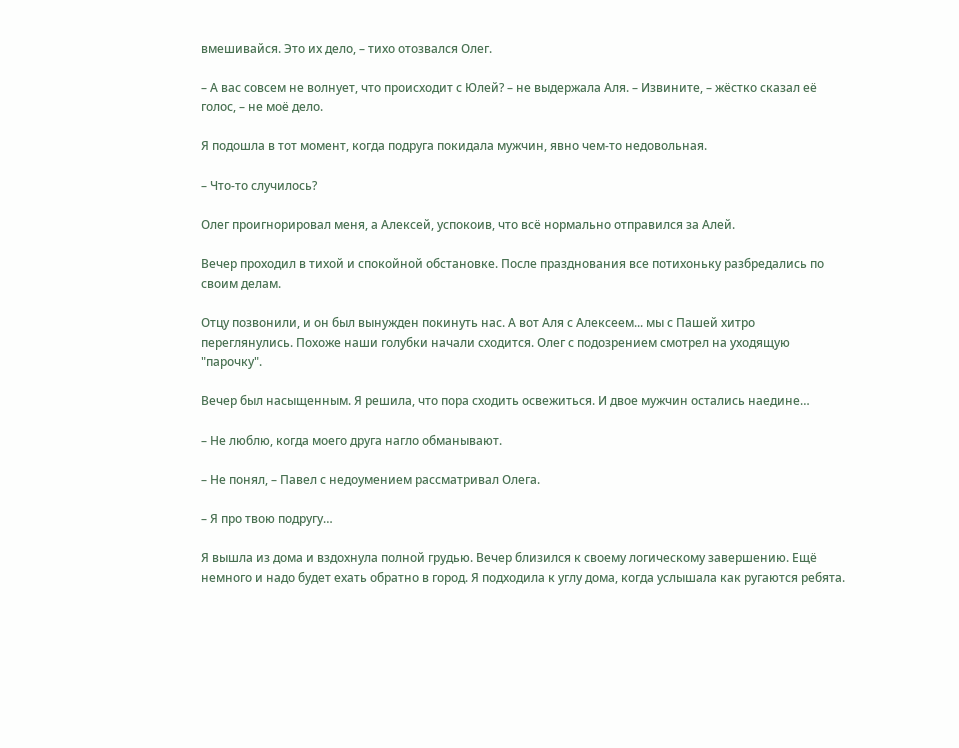вмешивайся. Это их дело, – тихо отозвался Олег.

– А вас совсем не волнует, что происходит с Юлей? – не выдержала Аля. – Извините, – жёстко сказал её голос, – не моё дело.

Я подошла в тот момент, когда подруга покидала мужчин, явно чем-то недовольная.

– Что-то случилось?

Олег проигнорировал меня, а Алексей, успокоив, что всё нормально отправился за Алей.

Вечер проходил в тихой и спокойной обстановке. После празднования все потихоньку разбредались по своим делам.

Отцу позвонили, и он был вынужден покинуть нас. А вот Аля с Алексеем... мы с Пашей хитро переглянулись. Похоже наши голубки начали сходится. Олег с подозрением смотрел на уходящую "парочку".

Вечер был насыщенным. Я решила, что пора сходить освежиться. И двое мужчин остались наедине…

– Не люблю, когда моего друга нагло обманывают.

– Не понял, – Павел с недоумением рассматривал Олега.

– Я про твою подругу…

Я вышла из дома и вздохнула полной грудью. Вечер близился к своему логическому завершению. Ещё немного и надо будет ехать обратно в город. Я подходила к углу дома, когда услышала как ругаются ребята.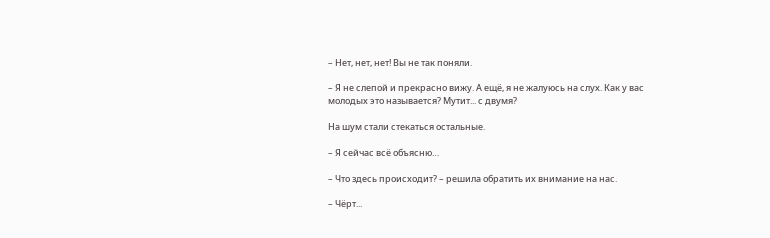– Нет, нет, нет! Вы не так поняли.

– Я не слепой и прекрасно вижу. А ещё, я не жалуюсь на слух. Как у вас молодых это называется? Мутит... с двумя?

На шум стали стекаться остальные.

– Я сейчас всё объясню…

– Что здесь происходит? – решила обратить их внимание на нас.

– Чёрт...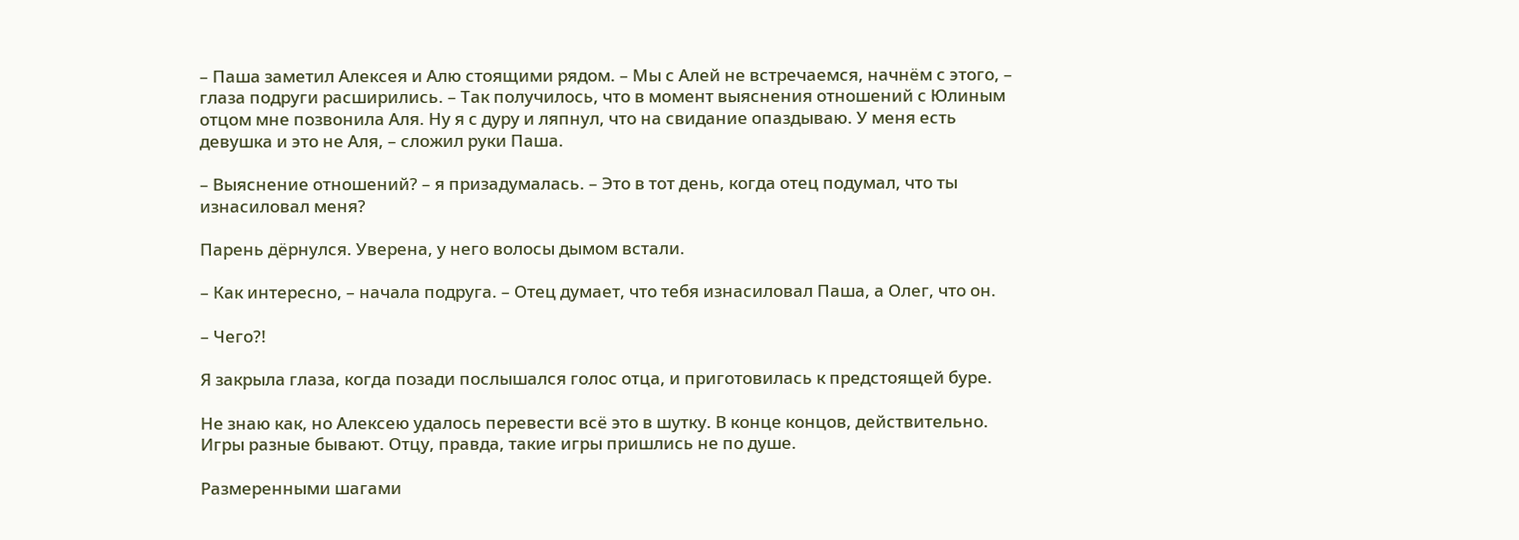– Паша заметил Алексея и Алю стоящими рядом. – Мы с Алей не встречаемся, начнём с этого, – глаза подруги расширились. – Так получилось, что в момент выяснения отношений с Юлиным отцом мне позвонила Аля. Ну я с дуру и ляпнул, что на свидание опаздываю. У меня есть девушка и это не Аля, – сложил руки Паша.

– Выяснение отношений? – я призадумалась. – Это в тот день, когда отец подумал, что ты изнасиловал меня?

Парень дёрнулся. Уверена, у него волосы дымом встали.

– Как интересно, – начала подруга. – Отец думает, что тебя изнасиловал Паша, а Олег, что он.

– Чего?!

Я закрыла глаза, когда позади послышался голос отца, и приготовилась к предстоящей буре.

Не знаю как, но Алексею удалось перевести всё это в шутку. В конце концов, действительно. Игры разные бывают. Отцу, правда, такие игры пришлись не по душе.

Размеренными шагами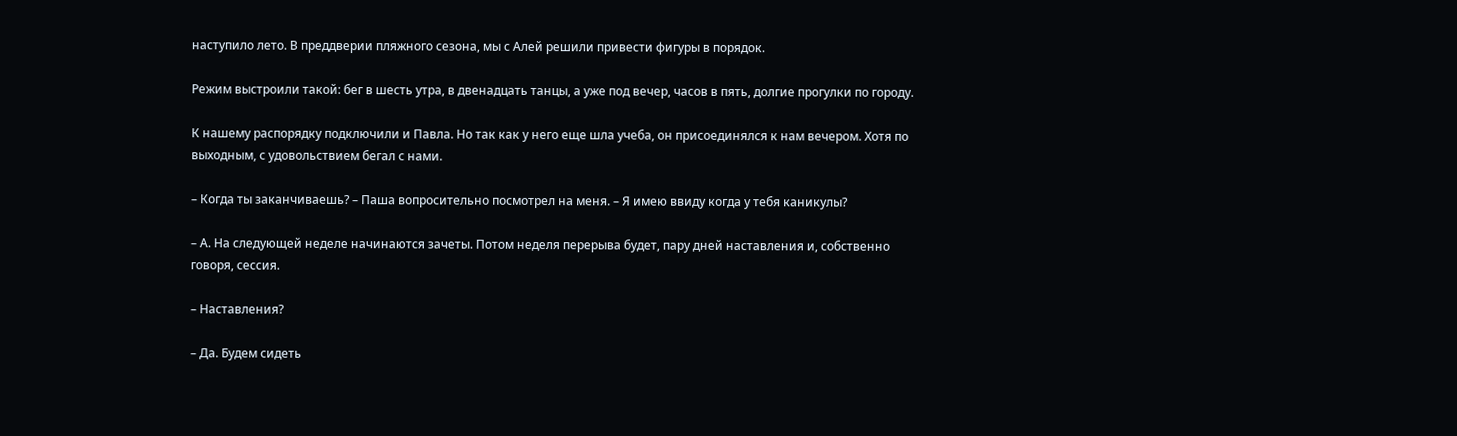наступило лето. В преддверии пляжного сезона, мы с Алей решили привести фигуры в порядок.

Режим выстроили такой: бег в шесть утра, в двенадцать танцы, а уже под вечер, часов в пять, долгие прогулки по городу.

К нашему распорядку подключили и Павла. Но так как у него еще шла учеба, он присоединялся к нам вечером. Хотя по выходным, с удовольствием бегал с нами.

– Когда ты заканчиваешь? – Паша вопросительно посмотрел на меня. – Я имею ввиду когда у тебя каникулы?

– А. На следующей неделе начинаются зачеты. Потом неделя перерыва будет, пару дней наставления и, собственно говоря, сессия.

– Наставления?

– Да. Будем сидеть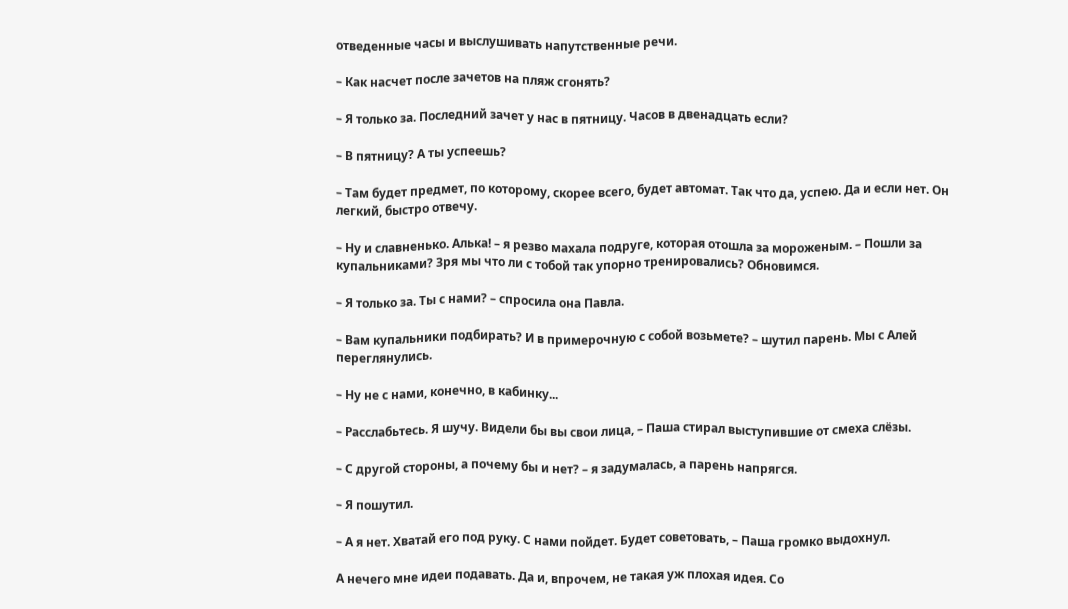отведенные часы и выслушивать напутственные речи.

– Как насчет после зачетов на пляж сгонять?

– Я только за. Последний зачет у нас в пятницу. Часов в двенадцать если?

– В пятницу? А ты успеешь?

– Там будет предмет, по которому, скорее всего, будет автомат. Так что да, успею. Да и если нет. Он легкий, быстро отвечу.

– Ну и славненько. Алька! – я резво махала подруге, которая отошла за мороженым. – Пошли за купальниками? Зря мы что ли с тобой так упорно тренировались? Обновимся.

– Я только за. Ты с нами? – спросила она Павла.

– Вам купальники подбирать? И в примерочную с собой возьмете? – шутил парень. Мы с Алей переглянулись.

– Ну не с нами, конечно, в кабинку...

– Расслабьтесь. Я шучу. Видели бы вы свои лица, – Паша стирал выступившие от смеха слёзы.

– С другой стороны, а почему бы и нет? – я задумалась, а парень напрягся.

– Я пошутил.

– А я нет. Хватай его под руку. С нами пойдет. Будет советовать, – Паша громко выдохнул.

А нечего мне идеи подавать. Да и, впрочем, не такая уж плохая идея. Со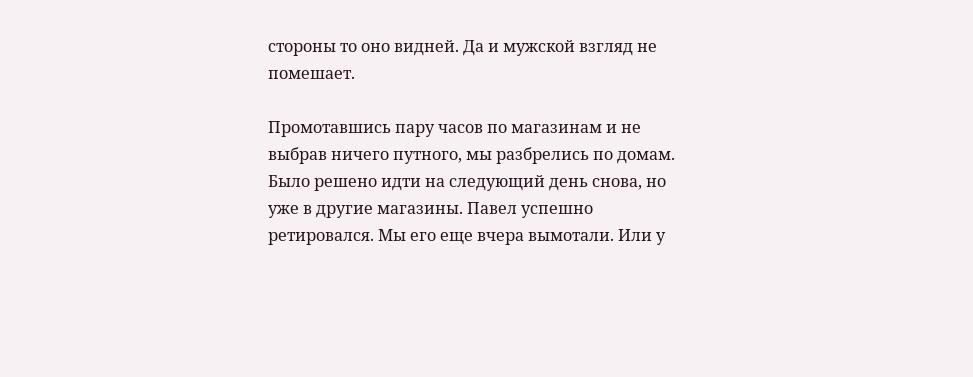стороны то оно видней. Да и мужской взгляд не помешает.

Промотавшись пару часов по магазинам и не выбрав ничего путного, мы разбрелись по домам. Было решено идти на следующий день снова, но уже в другие магазины. Павел успешно ретировался. Мы его еще вчера вымотали. Или у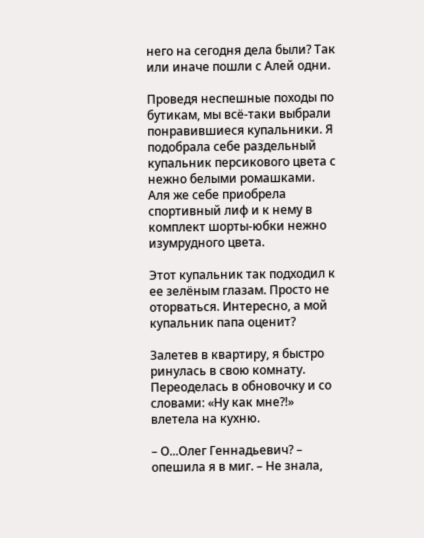него на сегодня дела были? Так или иначе пошли с Алей одни.

Проведя неспешные походы по бутикам, мы всё-таки выбрали понравившиеся купальники. Я подобрала себе раздельный купальник персикового цвета с нежно белыми ромашками. Аля же себе приобрела спортивный лиф и к нему в комплект шорты-юбки нежно изумрудного цвета.

Этот купальник так подходил к ее зелёным глазам. Просто не оторваться. Интересно, а мой купальник папа оценит?

Залетев в квартиру, я быстро ринулась в свою комнату. Переоделась в обновочку и со словами: «Ну как мне?!» влетела на кухню.

– О...Олег Геннадьевич? – опешила я в миг. – Не знала,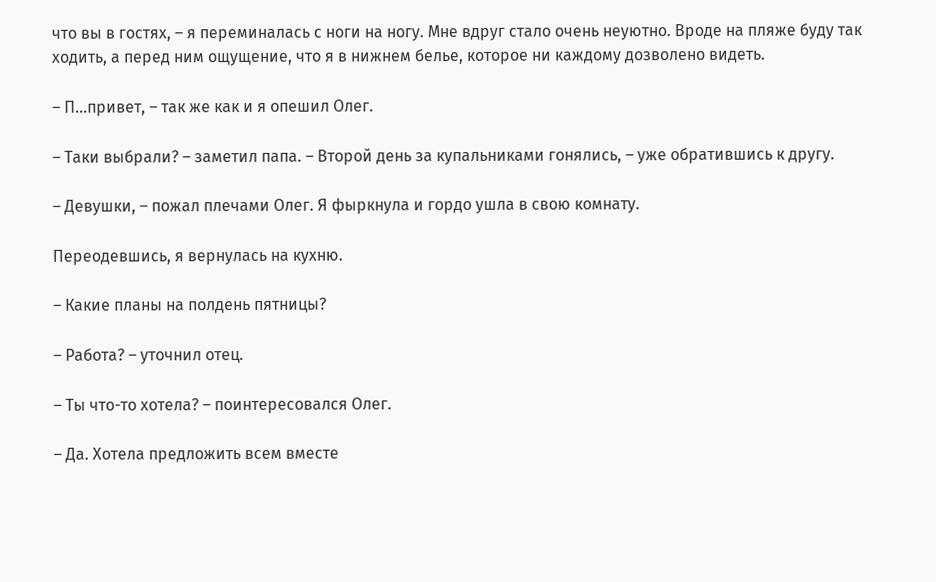что вы в гостях, – я переминалась с ноги на ногу. Мне вдруг стало очень неуютно. Вроде на пляже буду так ходить, а перед ним ощущение, что я в нижнем белье, которое ни каждому дозволено видеть.

– П...привет, – так же как и я опешил Олег.

– Таки выбрали? – заметил папа. – Второй день за купальниками гонялись, – уже обратившись к другу.

– Девушки, – пожал плечами Олег. Я фыркнула и гордо ушла в свою комнату.

Переодевшись, я вернулась на кухню.

– Какие планы на полдень пятницы?

– Работа? – уточнил отец.

– Ты что-то хотела? – поинтересовался Олег.

– Да. Хотела предложить всем вместе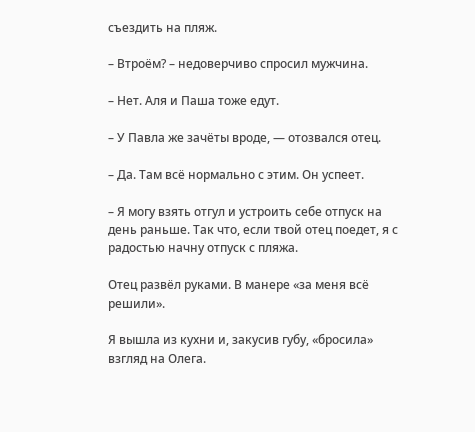съездить на пляж.

– Втроём? – недоверчиво спросил мужчина.

– Нет. Аля и Паша тоже едут.

– У Павла же зачёты вроде, — отозвался отец.

– Да. Там всё нормально с этим. Он успеет.

– Я могу взять отгул и устроить себе отпуск на день раньше. Так что, если твой отец поедет, я с радостью начну отпуск с пляжа.

Отец развёл руками. В манере «за меня всё решили».

Я вышла из кухни и, закусив губу, «бросила» взгляд на Олега.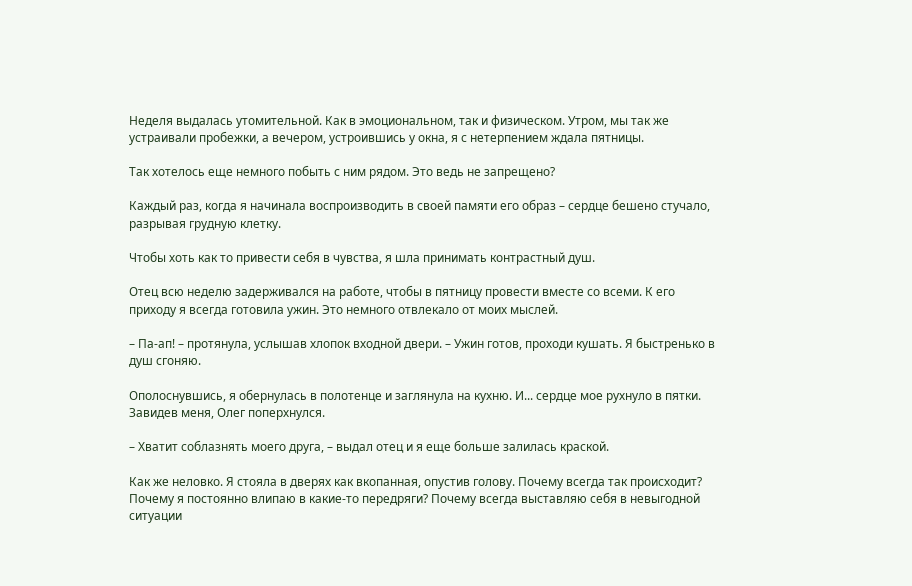Неделя выдалась утомительной. Как в эмоциональном, так и физическом. Утром, мы так же устраивали пробежки, а вечером, устроившись у окна, я с нетерпением ждала пятницы.

Так хотелось еще немного побыть с ним рядом. Это ведь не запрещено?

Каждый раз, когда я начинала воспроизводить в своей памяти его образ – сердце бешено стучало, разрывая грудную клетку.

Чтобы хоть как то привести себя в чувства, я шла принимать контрастный душ.

Отец всю неделю задерживался на работе, чтобы в пятницу провести вместе со всеми. К его приходу я всегда готовила ужин. Это немного отвлекало от моих мыслей.

– Па-ап! – протянула, услышав хлопок входной двери. – Ужин готов, проходи кушать. Я быстренько в душ сгоняю.

Ополоснувшись, я обернулась в полотенце и заглянула на кухню. И... сердце мое рухнуло в пятки. Завидев меня, Олег поперхнулся.

– Хватит соблазнять моего друга, – выдал отец и я еще больше залилась краской.

Как же неловко. Я стояла в дверях как вкопанная, опустив голову. Почему всегда так происходит? Почему я постоянно влипаю в какие-то передряги? Почему всегда выставляю себя в невыгодной ситуации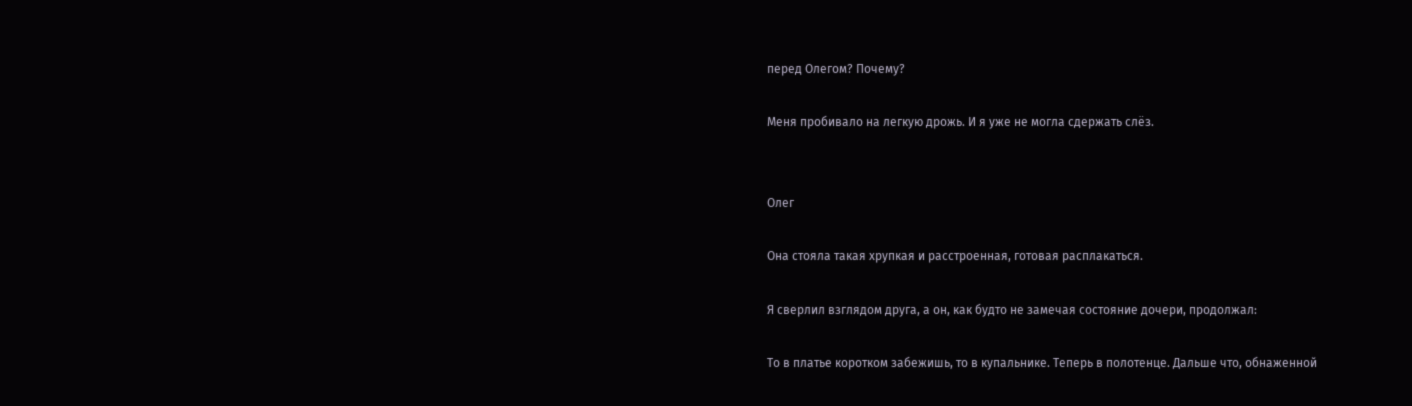перед Олегом? Почему?

Меня пробивало на легкую дрожь. И я уже не могла сдержать слёз.


Олег

Она стояла такая хрупкая и расстроенная, готовая расплакаться.

Я сверлил взглядом друга, а он, как будто не замечая состояние дочери, продолжал:

То в платье коротком забежишь, то в купальнике. Теперь в полотенце. Дальше что, обнаженной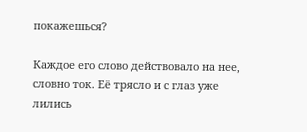покажешься?

Каждое его слово действовало на нее, словно ток. Её трясло и с глаз уже лились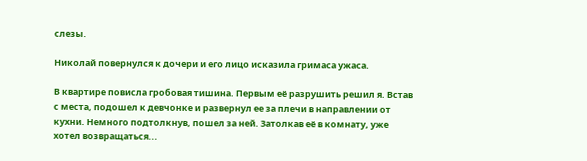слезы.

Николай повернулся к дочери и его лицо исказила гримаса ужаса.

В квартире повисла гробовая тишина. Первым её разрушить решил я. Встав с места, подошел к девчонке и развернул ее за плечи в направлении от кухни. Немного подтолкнув, пошел за ней. Затолкав её в комнату, уже хотел возвращаться...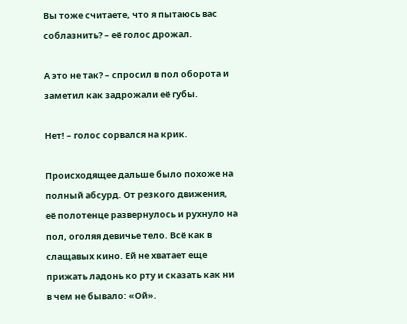Вы тоже считаете, что я пытаюсь вас соблазнить? – её голос дрожал.

А это не так? – спросил в пол оборота и заметил как задрожали её губы.

Нет! – голос сорвался на крик.

Происходящее дальше было похоже на полный абсурд. От резкого движения, её полотенце развернулось и рухнуло на пол, оголяя девичье тело. Всё как в слащавых кино. Ей не хватает еще прижать ладонь ко рту и сказать как ни в чем не бывало: «Ой».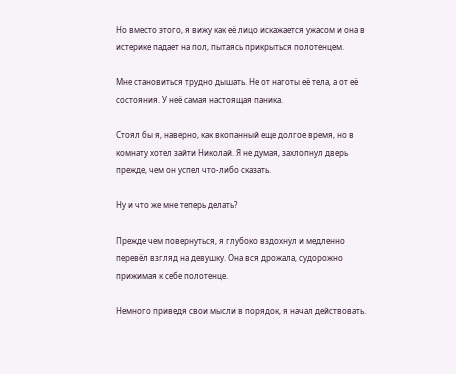Но вместо этого, я вижу как её лицо искажается ужасом и она в истерике падает на пол, пытаясь прикрыться полотенцем.

Мне становиться трудно дышать. Не от наготы её тела, а от её состояния. У неё самая настоящая паника.

Стоял бы я, наверно, как вкопанный еще долгое время, но в комнату хотел зайти Николай. Я не думая, захлопнул дверь прежде, чем он успел что-либо сказать.

Ну и что же мне теперь делать?

Прежде чем повернуться, я глубоко вздохнул и медленно перевёл взгляд на девушку. Она вся дрожала, судорожно прижимая к себе полотенце.

Немного приведя свои мысли в порядок, я начал действовать.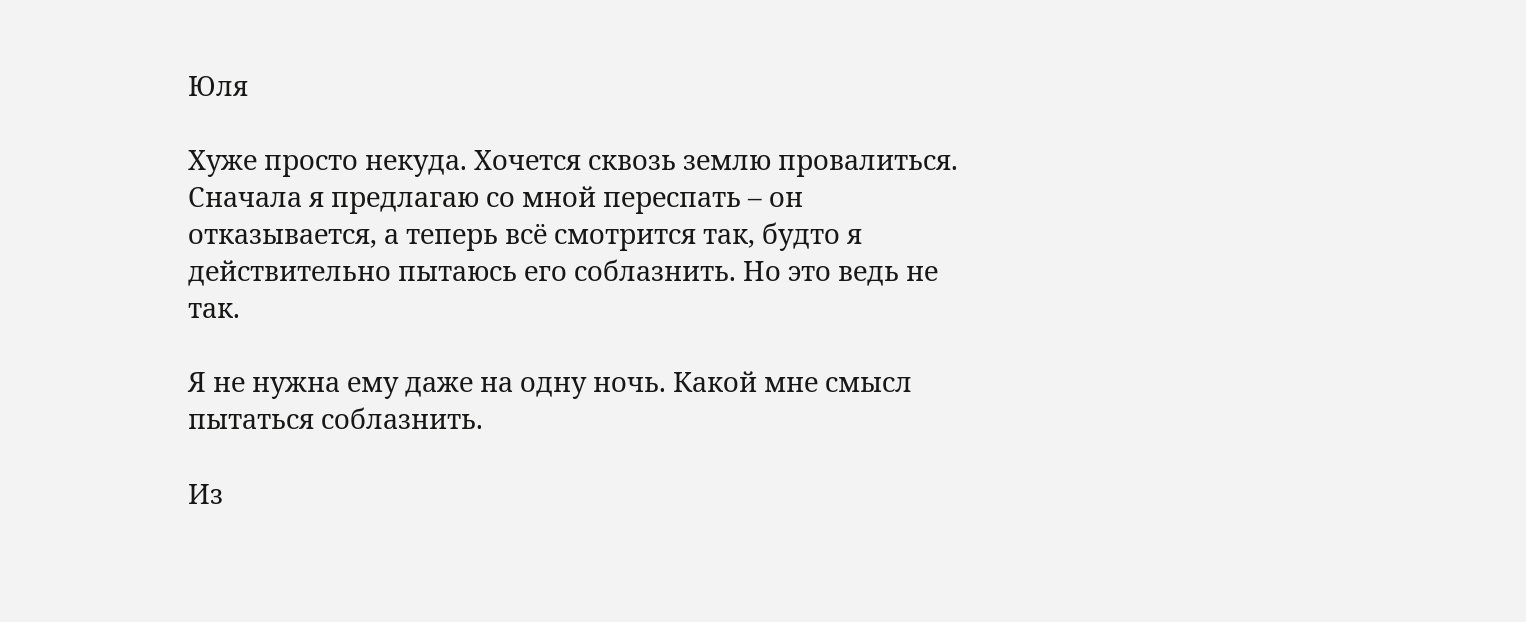Юля

Хуже просто некуда. Хочется сквозь землю провалиться. Сначала я предлагаю со мной переспать – он отказывается, а теперь всё смотрится так, будто я действительно пытаюсь его соблазнить. Но это ведь не так.

Я не нужна ему даже на одну ночь. Какой мне смысл пытаться соблазнить.

Из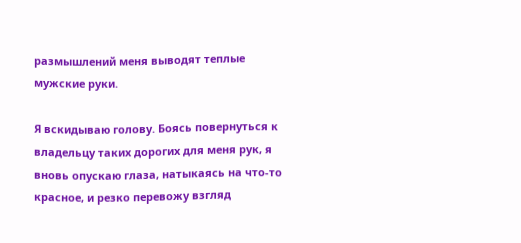размышлений меня выводят теплые мужские руки.

Я вскидываю голову. Боясь повернуться к владельцу таких дорогих для меня рук, я вновь опускаю глаза, натыкаясь на что-то красное, и резко перевожу взгляд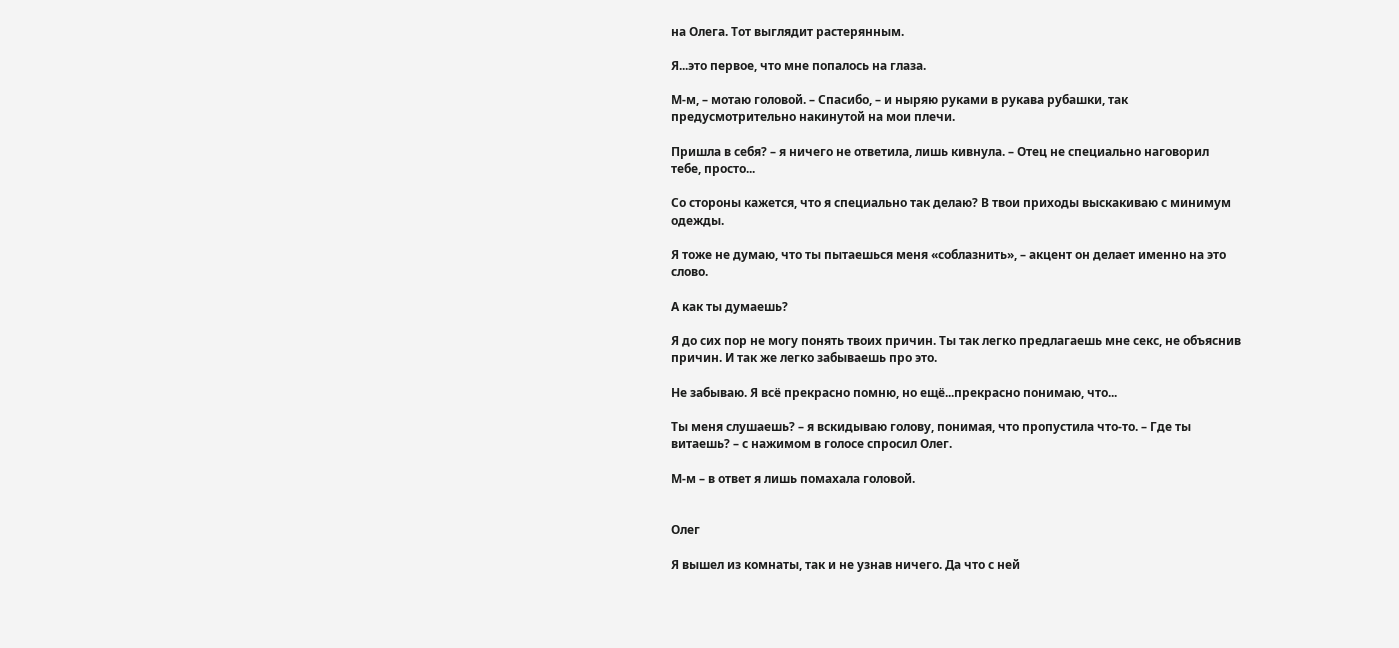на Олега. Тот выглядит растерянным.

Я...это первое, что мне попалось на глаза.

М-м, – мотаю головой. – Спасибо, – и ныряю руками в рукава рубашки, так предусмотрительно накинутой на мои плечи.

Пришла в себя? – я ничего не ответила, лишь кивнула. – Отец не специально наговорил тебе, просто...

Со стороны кажется, что я специально так делаю? В твои приходы выскакиваю с минимум одежды.

Я тоже не думаю, что ты пытаешься меня «соблазнить», – акцент он делает именно на это слово.

А как ты думаешь?

Я до сих пор не могу понять твоих причин. Ты так легко предлагаешь мне секс, не объяснив причин. И так же легко забываешь про это.

Не забываю. Я всё прекрасно помню, но ещё...прекрасно понимаю, что...

Ты меня слушаешь? – я вскидываю голову, понимая, что пропустила что-то. – Где ты витаешь? – с нажимом в голосе спросил Олег.

М-м – в ответ я лишь помахала головой.


Олег

Я вышел из комнаты, так и не узнав ничего. Да что с ней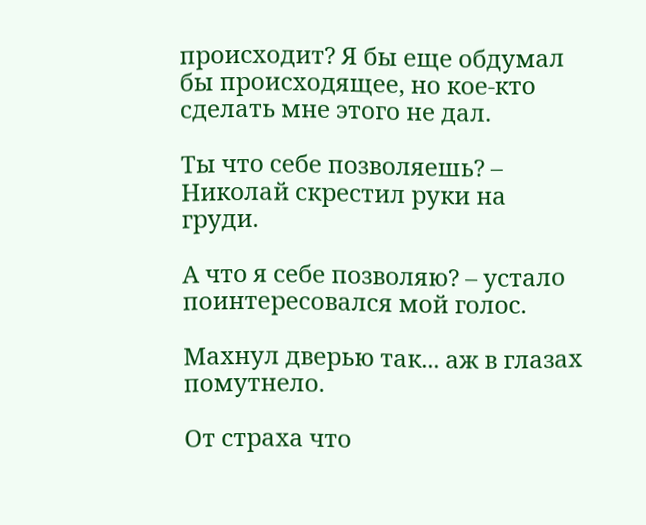происходит? Я бы еще обдумал бы происходящее, но кое-кто сделать мне этого не дал.

Ты что себе позволяешь? – Николай скрестил руки на груди.

А что я себе позволяю? – устало поинтересовался мой голос.

Махнул дверью так... аж в глазах помутнело.

От страха что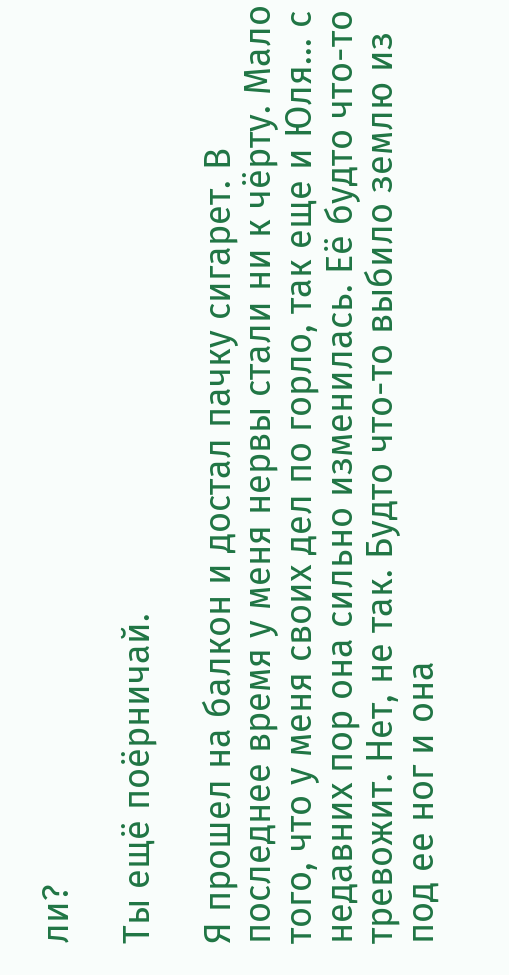ли?

Ты ещё поёрничай.

Я прошел на балкон и достал пачку сигарет. В последнее время у меня нервы стали ни к чёрту. Мало того, что у меня своих дел по горло, так еще и Юля... с недавних пор она сильно изменилась. Её будто что-то тревожит. Нет, не так. Будто что-то выбило землю из под ее ног и она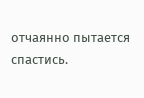отчаянно пытается спастись.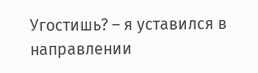Угостишь? – я уставился в направлении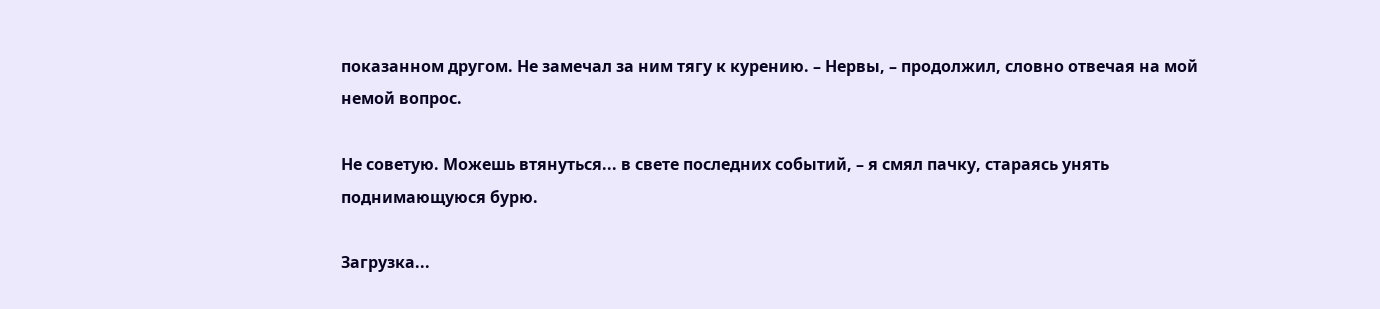показанном другом. Не замечал за ним тягу к курению. – Нервы, – продолжил, словно отвечая на мой немой вопрос.

Не советую. Можешь втянуться... в свете последних событий, – я смял пачку, стараясь унять поднимающуюся бурю.

Загрузка...